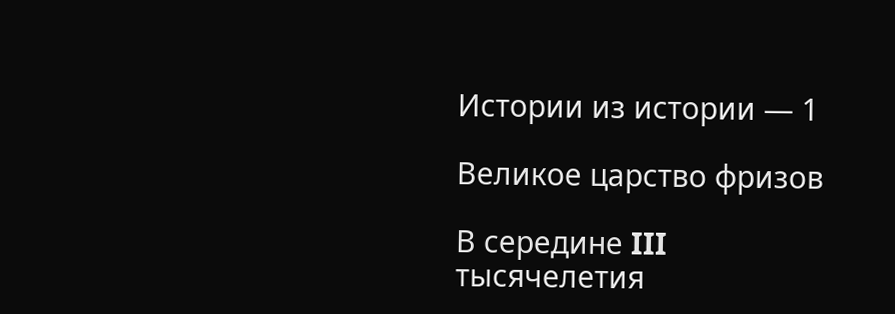Истории из истории — 1

Великое царство фризов

В середине III тысячелетия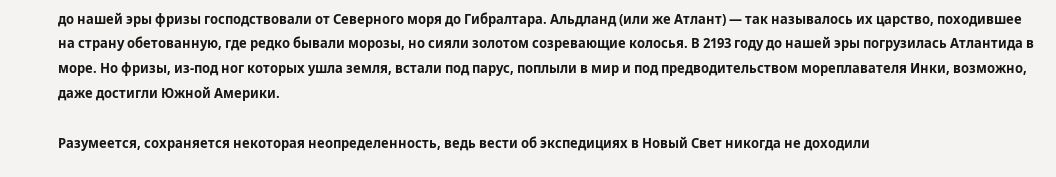до нашей эры фризы господствовали от Северного моря до Гибралтара. Альдланд (или же Атлант) — так называлось их царство, походившее на страну обетованную, где редко бывали морозы, но сияли золотом созревающие колосья. В 2193 году до нашей эры погрузилась Атлантида в море. Но фризы, из-под ног которых ушла земля, встали под парус, поплыли в мир и под предводительством мореплавателя Инки, возможно, даже достигли Южной Америки.

Разумеется, сохраняется некоторая неопределенность, ведь вести об экспедициях в Новый Свет никогда не доходили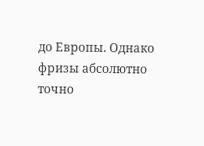до Европы. Однако фризы абсолютно точно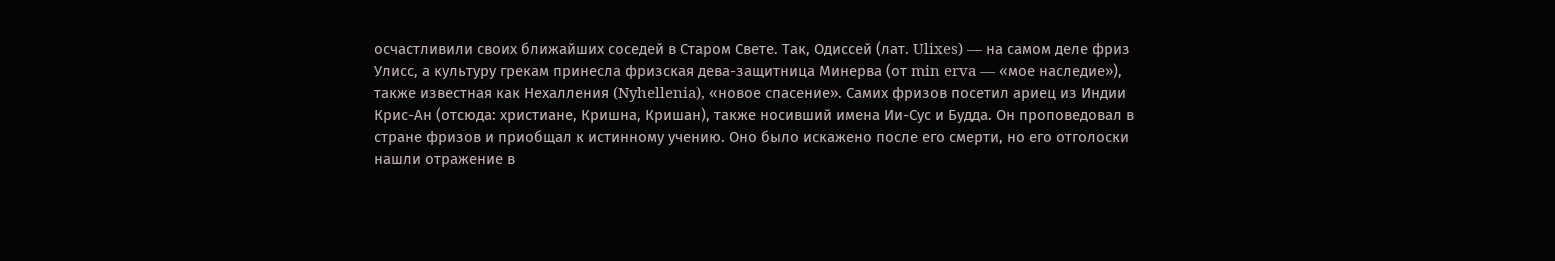осчастливили своих ближайших соседей в Старом Свете. Так, Одиссей (лат. Ulixes) — на самом деле фриз Улисс, а культуру грекам принесла фризская дева-защитница Минерва (от min erva — «мое наследие»), также известная как Нехалления (Nyhellenia), «новое спасение». Самих фризов посетил ариец из Индии Крис-Ан (отсюда: христиане, Кришна, Кришан), также носивший имена Ии-Сус и Будда. Он проповедовал в стране фризов и приобщал к истинному учению. Оно было искажено после его смерти, но его отголоски нашли отражение в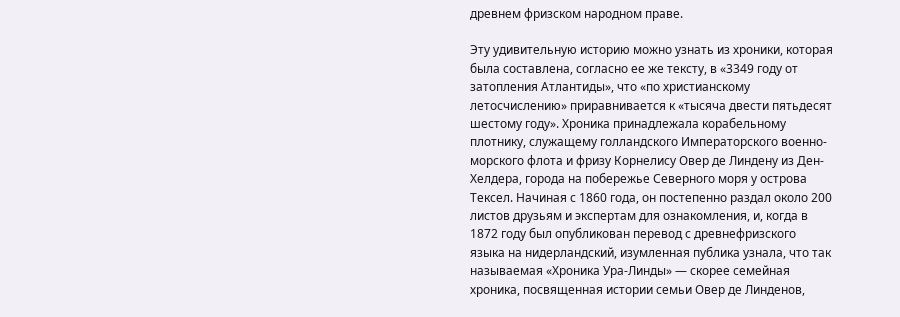древнем фризском народном праве.

Эту удивительную историю можно узнать из хроники, которая была составлена, согласно ее же тексту, в «3349 году от затопления Атлантиды», что «по христианскому летосчислению» приравнивается к «тысяча двести пятьдесят шестому году». Хроника принадлежала корабельному плотнику, служащему голландского Императорского военно-морского флота и фризу Корнелису Овер де Линдену из Ден-Хелдера, города на побережье Северного моря у острова Тексел. Начиная с 1860 года, он постепенно раздал около 200 листов друзьям и экспертам для ознакомления, и, когда в 1872 году был опубликован перевод с древнефризского языка на нидерландский, изумленная публика узнала, что так называемая «Хроника Ура-Линды» — скорее семейная хроника, посвященная истории семьи Овер де Линденов,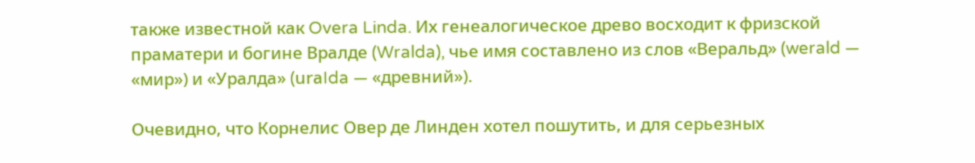также известной как Overa Linda. Их генеалогическое древо восходит к фризской праматери и богине Вралде (Wralda), чье имя составлено из слов «Веральд» (werald — «мир») и «Уралда» (urаIda — «древний»).

Очевидно, что Корнелис Овер де Линден хотел пошутить, и для серьезных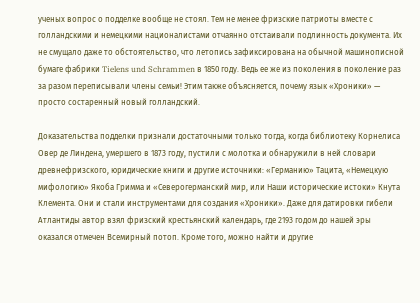ученых вопрос о подделке вообще не стоял. Тем не менее фризские патриоты вместе с голландскими и немецкими националистами отчаянно отстаивали подлинность документа. Их не смущало даже то обстоятельство, что летопись зафиксирована на обычной машинописной бумаге фабрики Tielens und Schrammen в 1850 году. Ведь ее же из поколения в поколение раз за разом переписывали члены семьи! Этим также объясняется, почему язык «Хроники» — просто состаренный новый голландский.

Доказательства подделки признали достаточными только тогда, когда библиотеку Корнелиса Овер де Линдена, умершего в 1873 году, пустили с молотка и обнаружили в ней словари древнефризского, юридические книги и другие источники: «Германию» Тацита, «Немецкую мифологию» Якоба Гримма и «Северогерманский мир, или Наши исторические истоки» Кнута Клемента. Они и стали инструментами для создания «Хроники». Даже для датировки гибели Атлантиды автор взял фризский крестьянский календарь, где 2193 годом до нашей эры оказался отмечен Всемирный потоп. Кроме того, можно найти и другие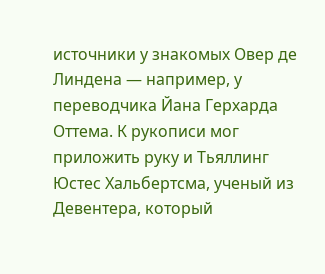источники у знакомых Овер де Линдена — например, у переводчика Йана Герхарда Оттема. К рукописи мог приложить руку и Тьяллинг Юстес Хальбертсма, ученый из Девентера, который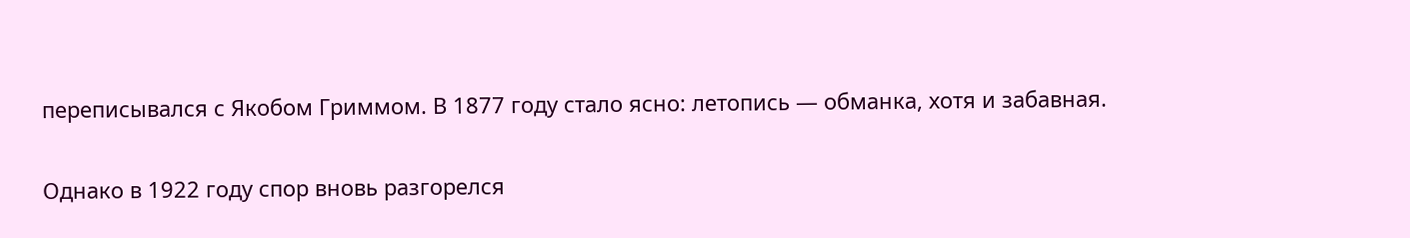переписывался с Якобом Гриммом. В 1877 году стало ясно: летопись — обманка, хотя и забавная.

Однако в 1922 году спор вновь разгорелся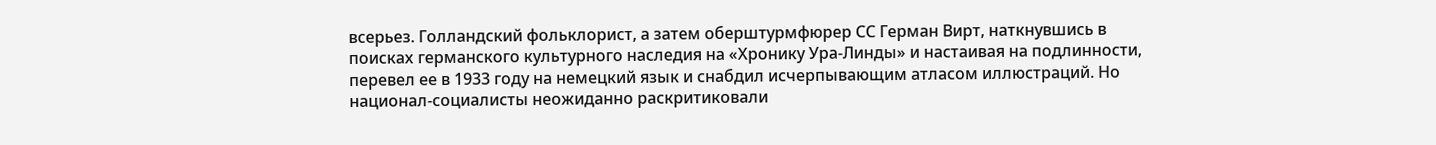всерьез. Голландский фольклорист, а затем оберштурмфюрер СС Герман Вирт, наткнувшись в поисках германского культурного наследия на «Хронику Ура-Линды» и настаивая на подлинности, перевел ее в 1933 году на немецкий язык и снабдил исчерпывающим атласом иллюстраций. Но национал-социалисты неожиданно раскритиковали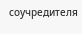соучредителя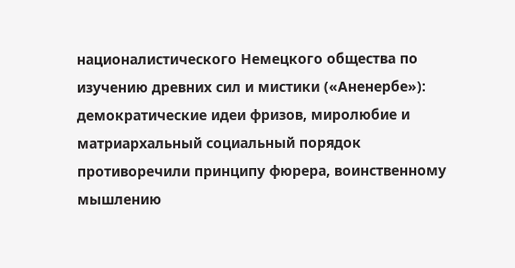националистического Немецкого общества по изучению древних сил и мистики («Аненербе»): демократические идеи фризов, миролюбие и матриархальный социальный порядок противоречили принципу фюрера, воинственному мышлению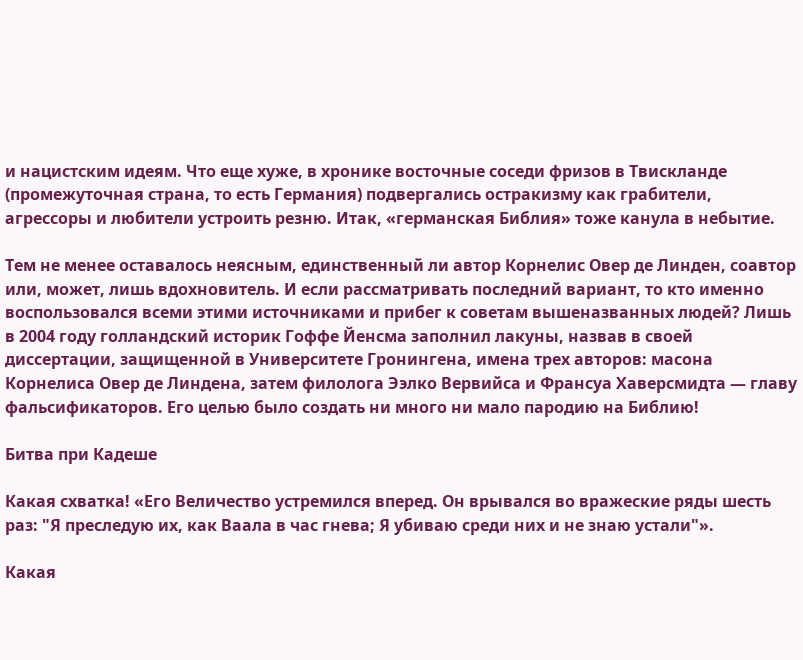и нацистским идеям. Что еще хуже, в хронике восточные соседи фризов в Твискланде (промежуточная страна, то есть Германия) подвергались остракизму как грабители, агрессоры и любители устроить резню. Итак, «германская Библия» тоже канула в небытие.

Тем не менее оставалось неясным, единственный ли автор Корнелис Овер де Линден, соавтор или, может, лишь вдохновитель. И если рассматривать последний вариант, то кто именно воспользовался всеми этими источниками и прибег к советам вышеназванных людей? Лишь в 2004 году голландский историк Гоффе Йенсма заполнил лакуны, назвав в своей диссертации, защищенной в Университете Гронингена, имена трех авторов: масона Корнелиса Овер де Линдена, затем филолога Ээлко Вервийса и Франсуа Хаверсмидта — главу фальсификаторов. Его целью было создать ни много ни мало пародию на Библию!

Битва при Кадеше

Какая схватка! «Его Величество устремился вперед. Он врывался во вражеские ряды шесть раз: "Я преследую их, как Ваала в час гнева; Я убиваю среди них и не знаю устали"».

Какая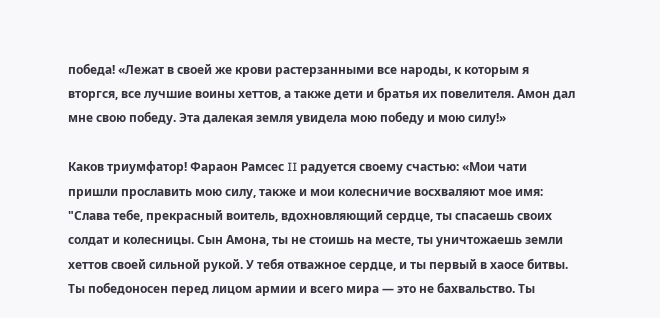победа! «Лежат в своей же крови растерзанными все народы, к которым я вторгся, все лучшие воины хеттов, а также дети и братья их повелителя. Амон дал мне свою победу. Эта далекая земля увидела мою победу и мою силу!»

Каков триумфатор! Фараон Рамсес II радуется своему счастью: «Мои чати пришли прославить мою силу, также и мои колесничие восхваляют мое имя: "Слава тебе, прекрасный воитель, вдохновляющий сердце, ты спасаешь своих солдат и колесницы. Сын Амона, ты не стоишь на месте, ты уничтожаешь земли хеттов своей сильной рукой. У тебя отважное сердце, и ты первый в хаосе битвы. Ты победоносен перед лицом армии и всего мира — это не бахвальство. Ты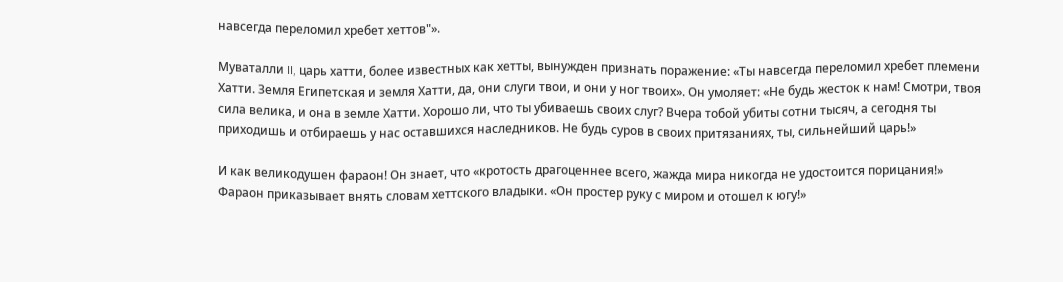навсегда переломил хребет хеттов"».

Муваталли II, царь хатти, более известных как хетты, вынужден признать поражение: «Ты навсегда переломил хребет племени Хатти. Земля Египетская и земля Хатти, да, они слуги твои, и они у ног твоих». Он умоляет: «Не будь жесток к нам! Смотри, твоя сила велика, и она в земле Хатти. Хорошо ли, что ты убиваешь своих слуг? Вчера тобой убиты сотни тысяч, а сегодня ты приходишь и отбираешь у нас оставшихся наследников. Не будь суров в своих притязаниях, ты, сильнейший царь!»

И как великодушен фараон! Он знает, что «кротость драгоценнее всего, жажда мира никогда не удостоится порицания!» Фараон приказывает внять словам хеттского владыки. «Он простер руку с миром и отошел к югу!»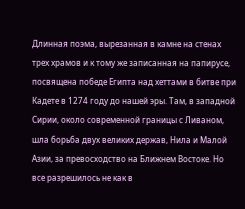Длинная поэма, вырезанная в камне на стенах трех храмов и к тому же записанная на папирусе, посвящена победе Египта над хеттами в битве при Кадете в 1274 году до нашей эры. Там, в западной Сирии, около современной границы с Ливаном, шла борьба двух великих держав, Нила и Малой Азии, за превосходство на Ближнем Востоке. Но все разрешилось не как в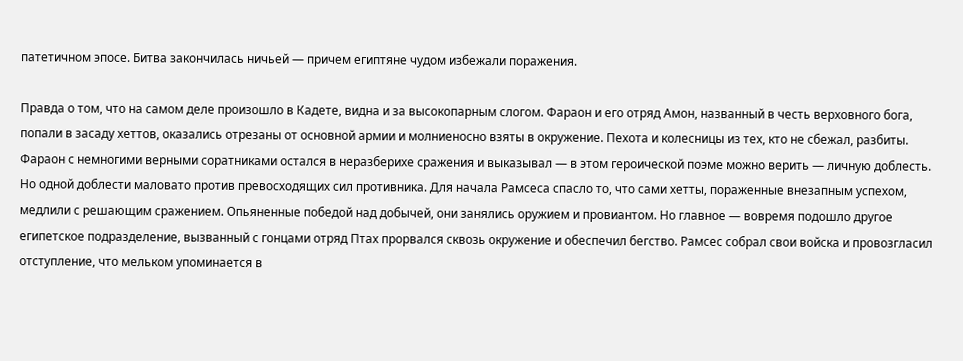патетичном эпосе. Битва закончилась ничьей — причем египтяне чудом избежали поражения.

Правда о том, что на самом деле произошло в Кадете, видна и за высокопарным слогом. Фараон и его отряд Амон, названный в честь верховного бога, попали в засаду хеттов, оказались отрезаны от основной армии и молниеносно взяты в окружение. Пехота и колесницы из тех, кто не сбежал, разбиты. Фараон с немногими верными соратниками остался в неразберихе сражения и выказывал — в этом героической поэме можно верить — личную доблесть. Но одной доблести маловато против превосходящих сил противника. Для начала Рамсеса спасло то, что сами хетты, пораженные внезапным успехом, медлили с решающим сражением. Опьяненные победой над добычей, они занялись оружием и провиантом. Но главное — вовремя подошло другое египетское подразделение, вызванный с гонцами отряд Птах прорвался сквозь окружение и обеспечил бегство. Рамсес собрал свои войска и провозгласил отступление, что мельком упоминается в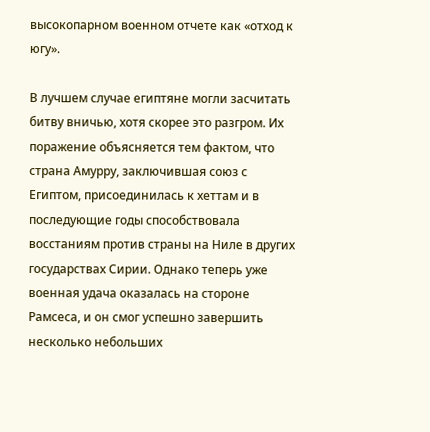высокопарном военном отчете как «отход к югу».

В лучшем случае египтяне могли засчитать битву вничью, хотя скорее это разгром. Их поражение объясняется тем фактом, что страна Амурру, заключившая союз с Египтом, присоединилась к хеттам и в последующие годы способствовала восстаниям против страны на Ниле в других государствах Сирии. Однако теперь уже военная удача оказалась на стороне Рамсеса, и он смог успешно завершить несколько небольших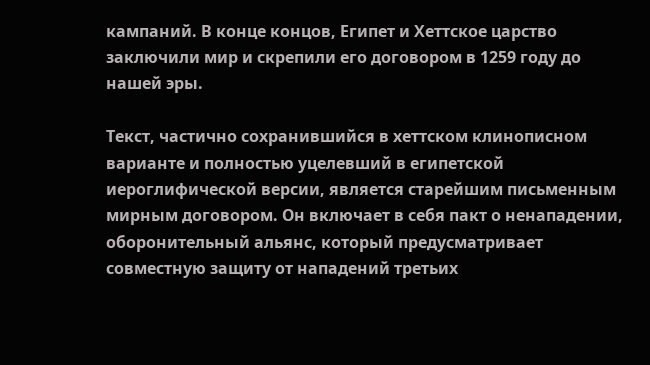кампаний. В конце концов, Египет и Хеттское царство заключили мир и скрепили его договором в 1259 году до нашей эры.

Текст, частично сохранившийся в хеттском клинописном варианте и полностью уцелевший в египетской иероглифической версии, является старейшим письменным мирным договором. Он включает в себя пакт о ненападении, оборонительный альянс, который предусматривает совместную защиту от нападений третьих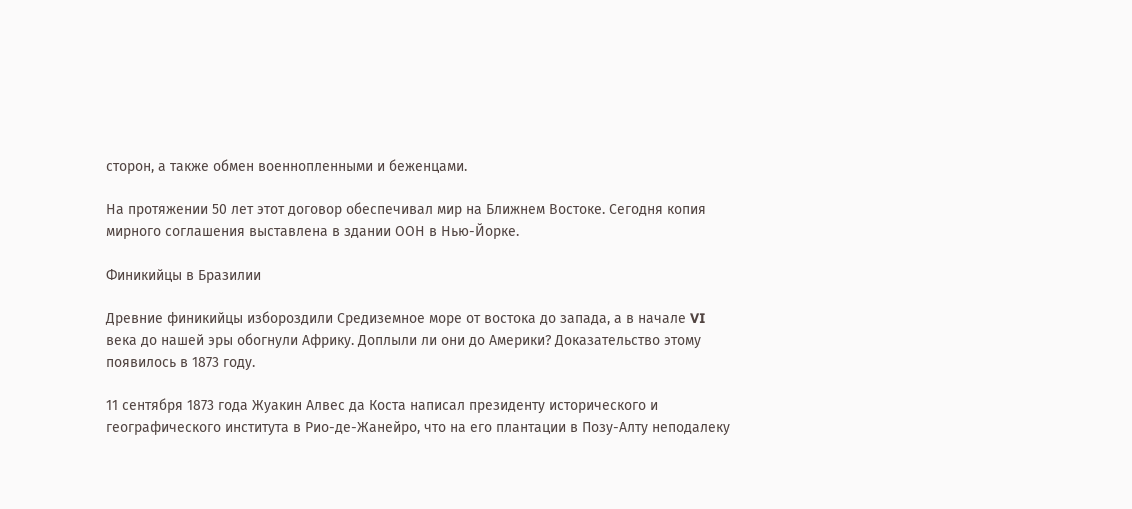сторон, а также обмен военнопленными и беженцами.

На протяжении 50 лет этот договор обеспечивал мир на Ближнем Востоке. Сегодня копия мирного соглашения выставлена в здании ООН в Нью-Йорке.

Финикийцы в Бразилии

Древние финикийцы избороздили Средиземное море от востока до запада, а в начале VI века до нашей эры обогнули Африку. Доплыли ли они до Америки? Доказательство этому появилось в 1873 году.

11 сентября 1873 года Жуакин Алвес да Коста написал президенту исторического и географического института в Рио-де-Жанейро, что на его плантации в Позу-Алту неподалеку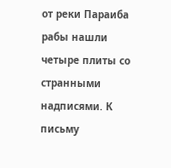от реки Параиба рабы нашли четыре плиты со странными надписями. К письму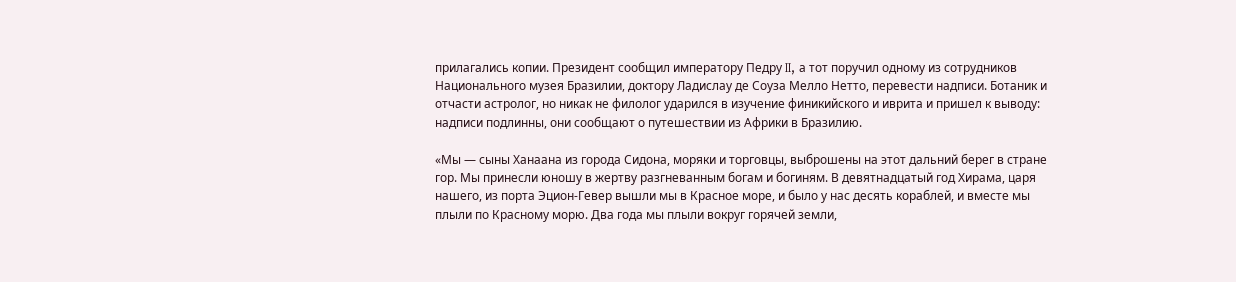прилагались копии. Президент сообщил императору Педру II, а тот поручил одному из сотрудников Национального музея Бразилии, доктору Ладислау де Соуза Мелло Нетто, перевести надписи. Ботаник и отчасти астролог, но никак не филолог ударился в изучение финикийского и иврита и пришел к выводу: надписи подлинны, они сообщают о путешествии из Африки в Бразилию.

«Мы — сыны Ханаана из города Сидона, моряки и торговцы, выброшены на этот дальний берег в стране гор. Мы принесли юношу в жертву разгневанным богам и богиням. В девятнадцатый год Хирама, царя нашего, из порта Эцион-Гевер вышли мы в Красное море, и было у нас десять кораблей, и вместе мы плыли по Красному морю. Два года мы плыли вокруг горячей земли,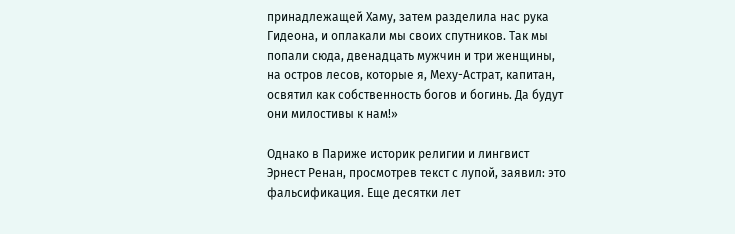принадлежащей Хаму, затем разделила нас рука Гидеона, и оплакали мы своих спутников. Так мы попали сюда, двенадцать мужчин и три женщины, на остров лесов, которые я, Меху-Астрат, капитан, освятил как собственность богов и богинь. Да будут они милостивы к нам!»

Однако в Париже историк религии и лингвист Эрнест Ренан, просмотрев текст с лупой, заявил: это фальсификация. Еще десятки лет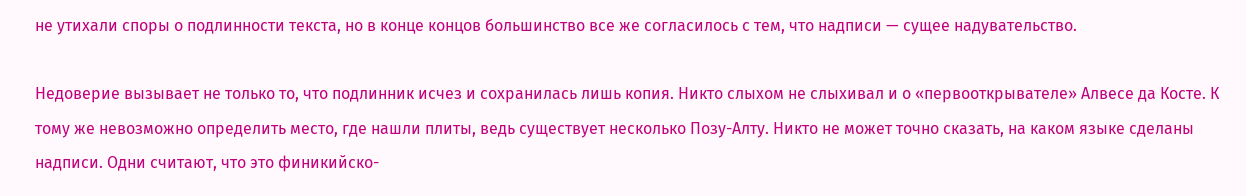не утихали споры о подлинности текста, но в конце концов большинство все же согласилось с тем, что надписи — сущее надувательство.

Недоверие вызывает не только то, что подлинник исчез и сохранилась лишь копия. Никто слыхом не слыхивал и о «первооткрывателе» Алвесе да Косте. К тому же невозможно определить место, где нашли плиты, ведь существует несколько Позу-Алту. Никто не может точно сказать, на каком языке сделаны надписи. Одни считают, что это финикийско-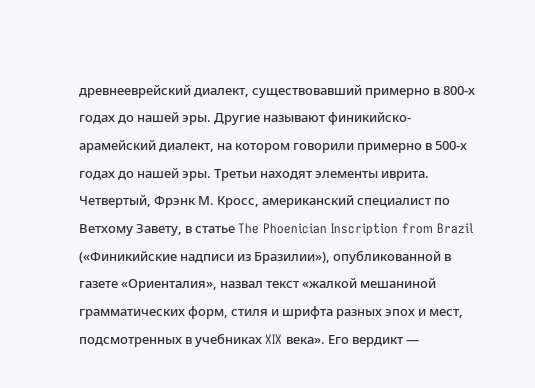древнееврейский диалект, существовавший примерно в 800-х годах до нашей эры. Другие называют финикийско-арамейский диалект, на котором говорили примерно в 500-х годах до нашей эры. Третьи находят элементы иврита. Четвертый, Фрэнк М. Кросс, американский специалист по Ветхому Завету, в статье The Phoenician Inscription from Brazil («Финикийские надписи из Бразилии»), опубликованной в газете «Ориенталия», назвал текст «жалкой мешаниной грамматических форм, стиля и шрифта разных эпох и мест, подсмотренных в учебниках XIX века». Его вердикт —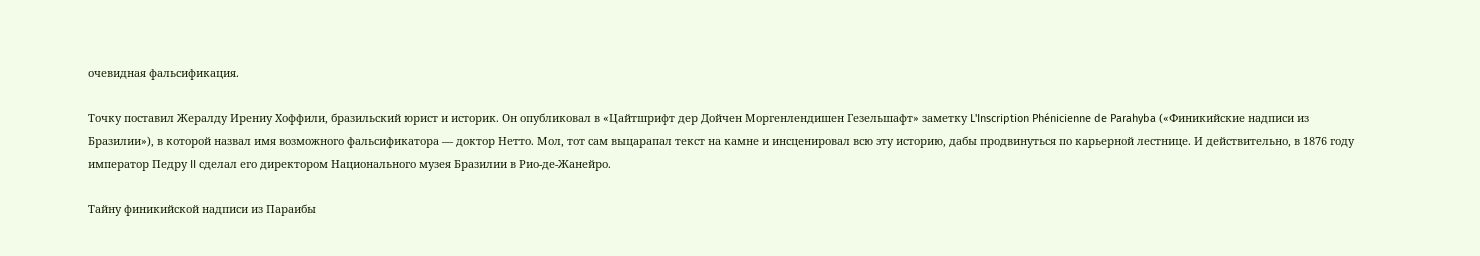очевидная фальсификация.

Точку поставил Жералду Ирениу Хоффили, бразильский юрист и историк. Он опубликовал в «Цайтшрифт дер Дойчен Моргенлендишен Гезельшафт» заметку L'Inscription Phénicienne de Parahyba («Финикийские надписи из Бразилии»), в которой назвал имя возможного фальсификатора — доктор Нетто. Мол, тот сам выцарапал текст на камне и инсценировал всю эту историю, дабы продвинуться по карьерной лестнице. И действительно, в 1876 году император Педру II сделал его директором Национального музея Бразилии в Рио-де-Жанейро.

Тайну финикийской надписи из Параибы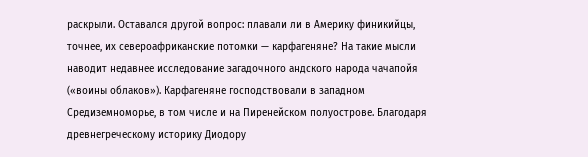раскрыли. Оставался другой вопрос: плавали ли в Америку финикийцы, точнее, их североафриканские потомки — карфагеняне? На такие мысли наводит недавнее исследование загадочного андского народа чачапойя («воины облаков»). Карфагеняне господствовали в западном Средиземноморье, в том числе и на Пиренейском полуострове. Благодаря древнегреческому историку Диодору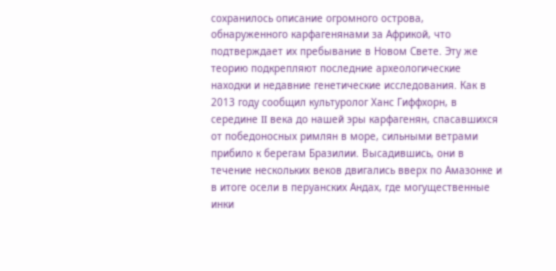сохранилось описание огромного острова, обнаруженного карфагенянами за Африкой, что подтверждает их пребывание в Новом Свете. Эту же теорию подкрепляют последние археологические находки и недавние генетические исследования. Как в 2013 году сообщил культуролог Ханс Гиффхорн, в середине II века до нашей эры карфагенян, спасавшихся от победоносных римлян в море, сильными ветрами прибило к берегам Бразилии. Высадившись, они в течение нескольких веков двигались вверх по Амазонке и в итоге осели в перуанских Андах, где могущественные инки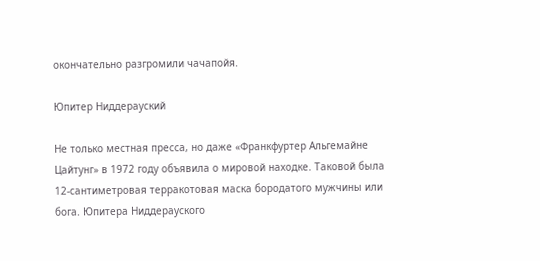окончательно разгромили чачапойя.

Юпитер Ниддерауский

Не только местная пресса, но даже «Франкфуртер Альгемайне Цайтунг» в 1972 году объявила о мировой находке. Таковой была 12-сантиметровая терракотовая маска бородатого мужчины или бога. Юпитера Ниддерауского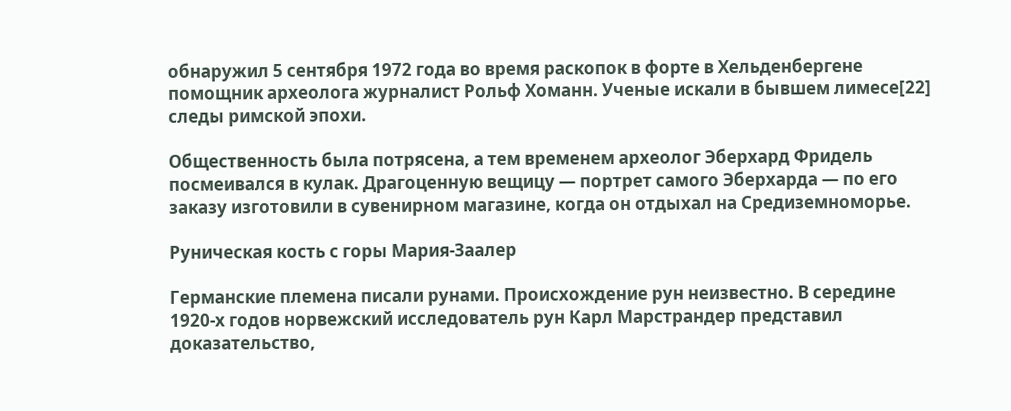обнаружил 5 сентября 1972 года во время раскопок в форте в Хельденбергене помощник археолога журналист Рольф Хоманн. Ученые искали в бывшем лимесе[22] следы римской эпохи.

Общественность была потрясена, а тем временем археолог Эберхард Фридель посмеивался в кулак. Драгоценную вещицу — портрет самого Эберхарда — по его заказу изготовили в сувенирном магазине, когда он отдыхал на Средиземноморье.

Руническая кость с горы Мария-Заалер

Германские племена писали рунами. Происхождение рун неизвестно. В середине 1920-х годов норвежский исследователь рун Карл Марстрандер представил доказательство,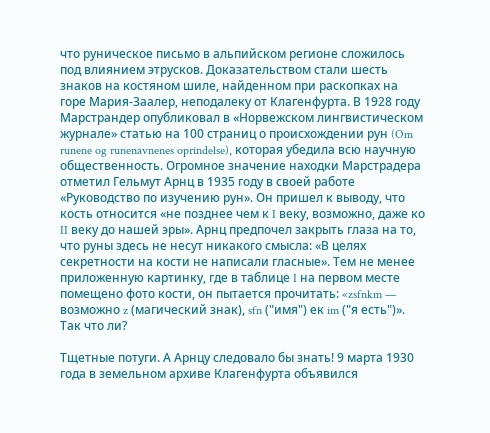что руническое письмо в альпийском регионе сложилось под влиянием этрусков. Доказательством стали шесть знаков на костяном шиле, найденном при раскопках на горе Мария-Заалер, неподалеку от Клагенфурта. В 1928 году Марстрандер опубликовал в «Норвежском лингвистическом журнале» статью на 100 страниц о происхождении рун (Om runene og runenavnenes oprindelse), которая убедила всю научную общественность. Огромное значение находки Марстрадера отметил Гельмут Арнц в 1935 году в своей работе «Руководство по изучению рун». Он пришел к выводу, что кость относится «не позднее чем к I веку, возможно, даже ко II веку до нашей эры». Арнц предпочел закрыть глаза на то, что руны здесь не несут никакого смысла: «В целях секретности на кости не написали гласные». Тем не менее приложенную картинку, где в таблице I на первом месте помещено фото кости, он пытается прочитать: «zsfnkm — возможно z (магический знак), sfn ("имя") ек im ("я есть")». Так что ли?

Тщетные потуги. А Арнцу следовало бы знать! 9 марта 1930 года в земельном архиве Клагенфурта объявился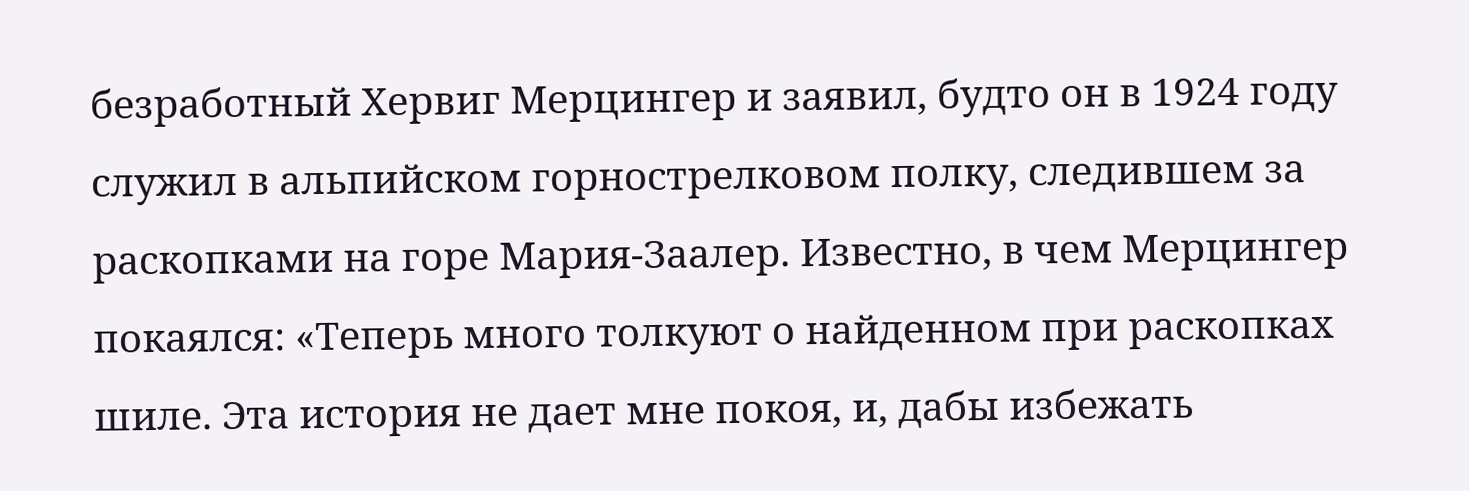безработный Хервиг Мерцингер и заявил, будто он в 1924 году служил в альпийском горнострелковом полку, следившем за раскопками на горе Мария-Заалер. Известно, в чем Мерцингер покаялся: «Теперь много толкуют о найденном при раскопках шиле. Эта история не дает мне покоя, и, дабы избежать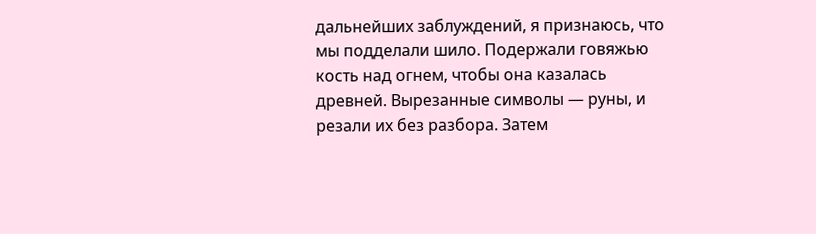дальнейших заблуждений, я признаюсь, что мы подделали шило. Подержали говяжью кость над огнем, чтобы она казалась древней. Вырезанные символы — руны, и резали их без разбора. Затем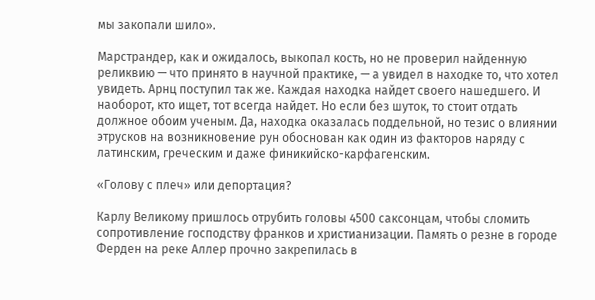мы закопали шило».

Марстрандер, как и ожидалось, выкопал кость, но не проверил найденную реликвию — что принято в научной практике, — а увидел в находке то, что хотел увидеть. Арнц поступил так же. Каждая находка найдет своего нашедшего. И наоборот, кто ищет, тот всегда найдет. Но если без шуток, то стоит отдать должное обоим ученым. Да, находка оказалась поддельной, но тезис о влиянии этрусков на возникновение рун обоснован как один из факторов наряду с латинским, греческим и даже финикийско-карфагенским.

«Голову с плеч» или депортация?

Карлу Великому пришлось отрубить головы 4500 саксонцам, чтобы сломить сопротивление господству франков и христианизации. Память о резне в городе Ферден на реке Аллер прочно закрепилась в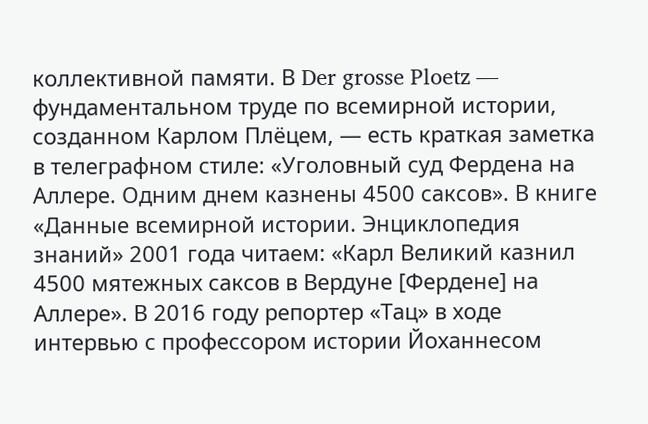коллективной памяти. В Der grosse Ploetz — фундаментальном труде по всемирной истории, созданном Карлом Плёцем, — есть краткая заметка в телеграфном стиле: «Уголовный суд Фердена на Аллере. Одним днем казнены 4500 саксов». В книге «Данные всемирной истории. Энциклопедия знаний» 2001 года читаем: «Карл Великий казнил 4500 мятежных саксов в Вердуне [Фердене] на Аллере». В 2016 году репортер «Тац» в ходе интервью с профессором истории Йоханнесом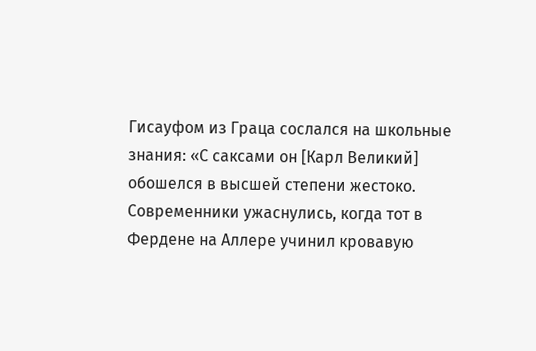Гисауфом из Граца сослался на школьные знания: «С саксами он [Карл Великий] обошелся в высшей степени жестоко. Современники ужаснулись, когда тот в Фердене на Аллере учинил кровавую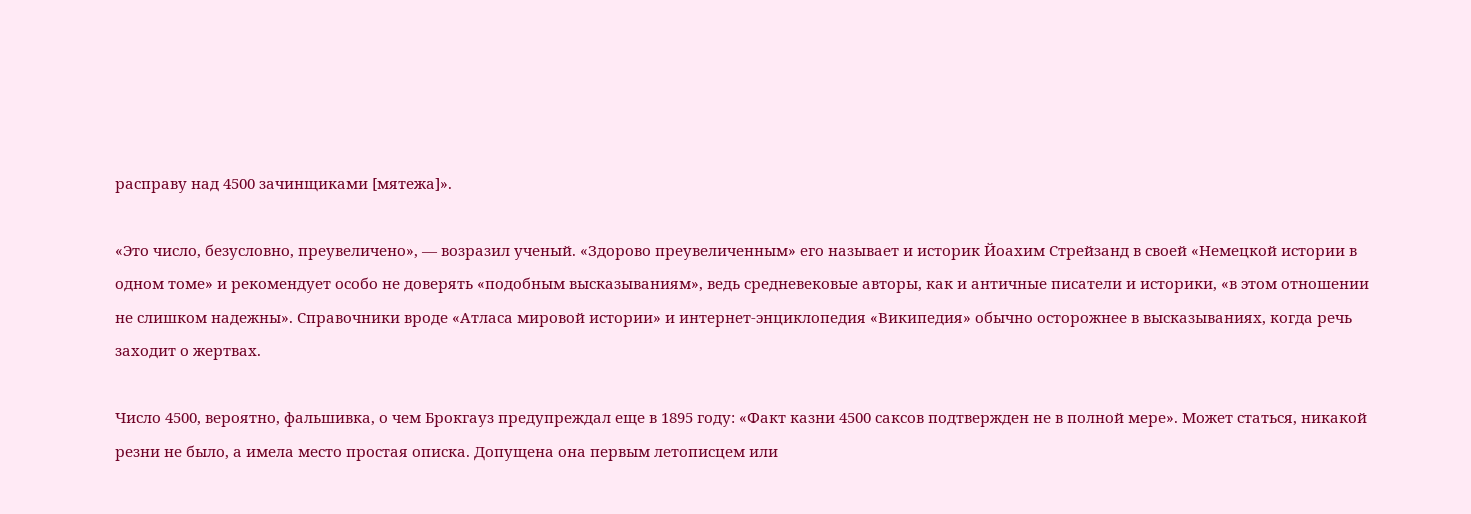расправу над 4500 зачинщиками [мятежа]».

«Это число, безусловно, преувеличено», — возразил ученый. «Здорово преувеличенным» его называет и историк Йоахим Стрейзанд в своей «Немецкой истории в одном томе» и рекомендует особо не доверять «подобным высказываниям», ведь средневековые авторы, как и античные писатели и историки, «в этом отношении не слишком надежны». Справочники вроде «Атласа мировой истории» и интернет-энциклопедия «Википедия» обычно осторожнее в высказываниях, когда речь заходит о жертвах.

Число 4500, вероятно, фальшивка, о чем Брокгауз предупреждал еще в 1895 году: «Факт казни 4500 саксов подтвержден не в полной мере». Может статься, никакой резни не было, а имела место простая описка. Допущена она первым летописцем или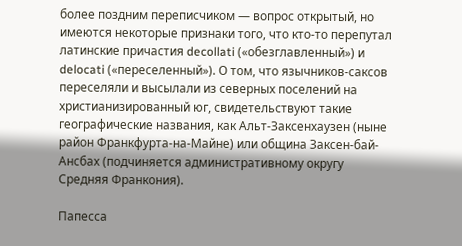более поздним переписчиком — вопрос открытый, но имеются некоторые признаки того, что кто-то перепутал латинские причастия decollati («обезглавленный») и delocati («переселенный»). О том, что язычников-саксов переселяли и высылали из северных поселений на христианизированный юг, свидетельствуют такие географические названия, как Альт-Заксенхаузен (ныне район Франкфурта-на-Майне) или община Заксен-бай-Ансбах (подчиняется административному округу Средняя Франкония).

Папесса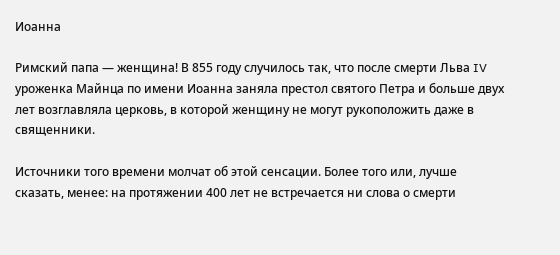Иоанна

Римский папа — женщина! В 855 году случилось так, что после смерти Льва IV уроженка Майнца по имени Иоанна заняла престол святого Петра и больше двух лет возглавляла церковь, в которой женщину не могут рукоположить даже в священники.

Источники того времени молчат об этой сенсации. Более того или, лучше сказать, менее: на протяжении 400 лет не встречается ни слова о смерти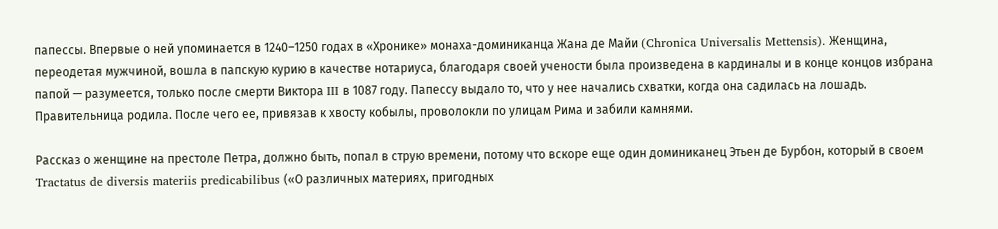папессы. Впервые о ней упоминается в 1240–1250 годах в «Хронике» монаха-доминиканца Жана де Майи (Chronica Universalis Mettensis). Женщина, переодетая мужчиной, вошла в папскую курию в качестве нотариуса, благодаря своей учености была произведена в кардиналы и в конце концов избрана папой — разумеется, только после смерти Виктора III в 1087 году. Папессу выдало то, что у нее начались схватки, когда она садилась на лошадь. Правительница родила. После чего ее, привязав к хвосту кобылы, проволокли по улицам Рима и забили камнями.

Рассказ о женщине на престоле Петра, должно быть, попал в струю времени, потому что вскоре еще один доминиканец Этьен де Бурбон, который в своем Tractatus de diversis materiis predicabilibus («О различных материях, пригодных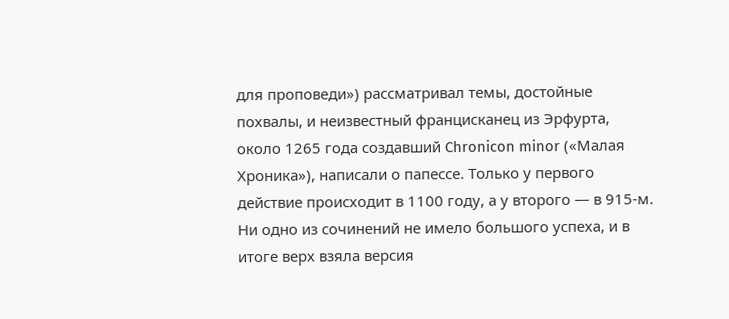для проповеди») рассматривал темы, достойные похвалы, и неизвестный францисканец из Эрфурта, около 1265 года создавший Chronicon minor («Малая Хроника»), написали о папессе. Только у первого действие происходит в 1100 году, а у второго — в 915-м. Ни одно из сочинений не имело большого успеха, и в итоге верх взяла версия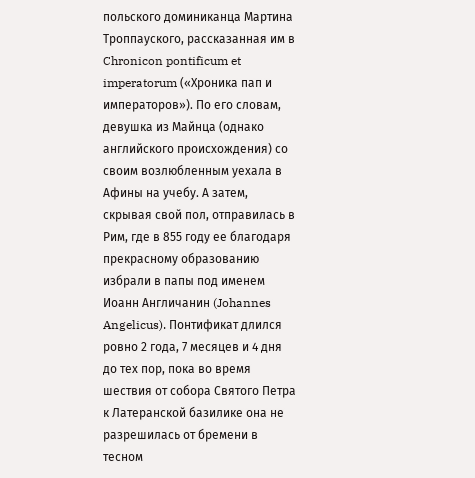польского доминиканца Мартина Троппауского, рассказанная им в Chronicon pontificum et imperatorum («Хроника пап и императоров»). По его словам, девушка из Майнца (однако английского происхождения) со своим возлюбленным уехала в Афины на учебу. А затем, скрывая свой пол, отправилась в Рим, где в 855 году ее благодаря прекрасному образованию избрали в папы под именем Иоанн Англичанин (Johannes Angelicus). Понтификат длился ровно 2 года, 7 месяцев и 4 дня до тех пор, пока во время шествия от собора Святого Петра к Латеранской базилике она не разрешилась от бремени в тесном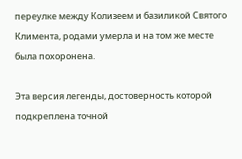переулке между Колизеем и базиликой Святого Климента, родами умерла и на том же месте была похоронена.

Эта версия легенды, достоверность которой подкреплена точной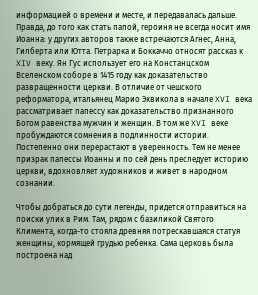информацией о времени и месте, и передавалась дальше. Правда, до того как стать папой, героиня не всегда носит имя Иоанна: у других авторов также встречаются Агнес, Анна, Гилберта или Ютта. Петрарка и Боккаччо относят рассказ к XIV веку. Ян Гус использует его на Констанцском Вселенском соборе в 1415 году как доказательство развращенности церкви. В отличие от чешского реформатора, итальянец Марио Эквикола в начале XVI века рассматривает папессу как доказательство признанного Богом равенства мужчин и женщин. В том же XVI веке пробуждаются сомнения в подлинности истории. Постепенно они перерастают в уверенность. Тем не менее призрак папессы Иоанны и по сей день преследует историю церкви, вдохновляет художников и живет в народном сознании.

Чтобы добраться до сути легенды, придется отправиться на поиски улик в Рим. Там, рядом с базиликой Святого Климента, когда-то стояла древняя потрескавшаяся статуя женщины, кормящей грудью ребенка. Сама церковь была построена над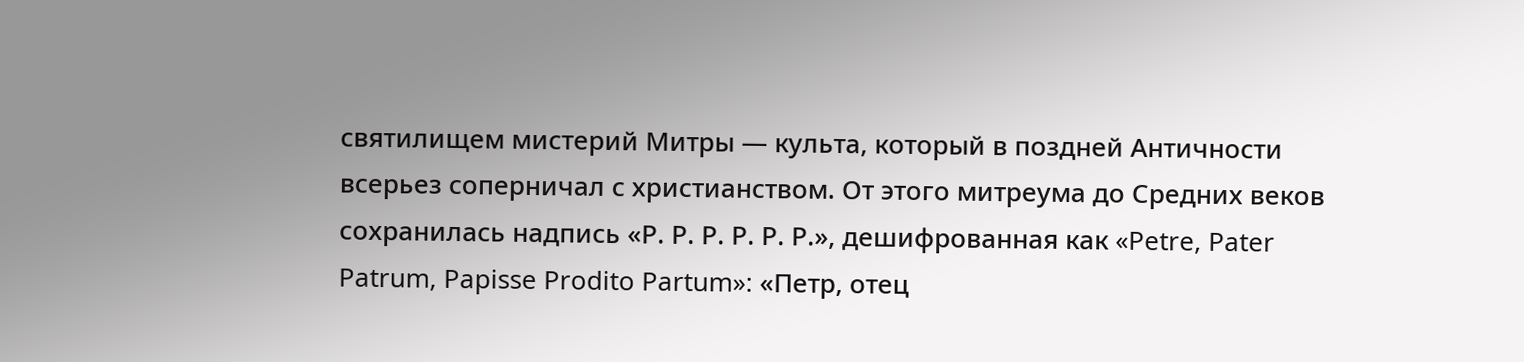святилищем мистерий Митры — культа, который в поздней Античности всерьез соперничал с христианством. От этого митреума до Средних веков сохранилась надпись «Р. Р. Р. Р. Р. Р.», дешифрованная как «Petre, Pater Patrum, Papisse Prodito Partum»: «Петр, отец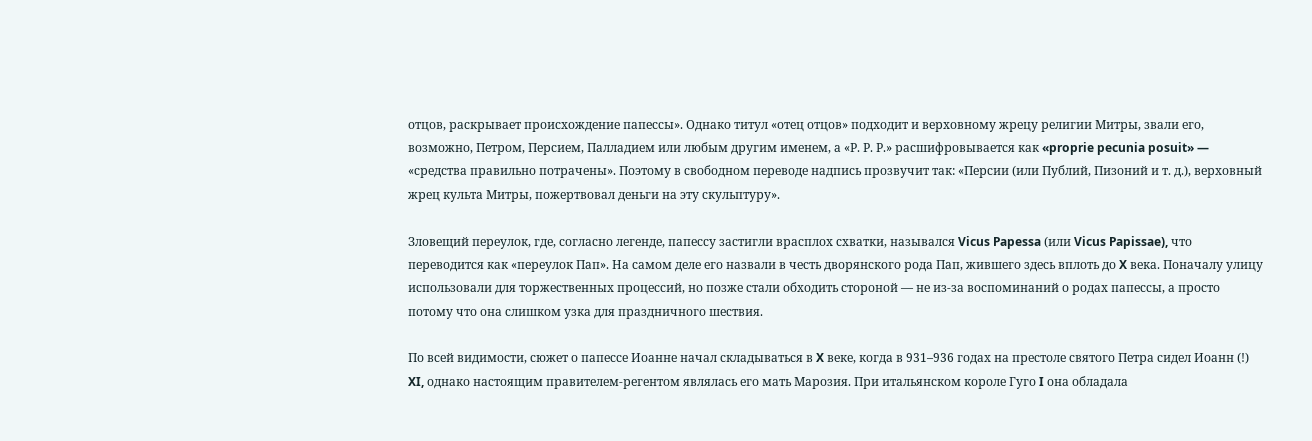отцов, раскрывает происхождение папессы». Однако титул «отец отцов» подходит и верховному жрецу религии Митры, звали его, возможно, Петром, Персием, Палладием или любым другим именем, а «Р. Р. Р.» расшифровывается как «proprie pecunia posuit» — «средства правильно потрачены». Поэтому в свободном переводе надпись прозвучит так: «Персии (или Публий, Пизоний и т. д.), верховный жрец культа Митры, пожертвовал деньги на эту скульптуру».

Зловещий переулок, где, согласно легенде, папессу застигли врасплох схватки, назывался Vicus Papessa (или Vicus Papissae), что переводится как «переулок Пап». На самом деле его назвали в честь дворянского рода Пап, жившего здесь вплоть до X века. Поначалу улицу использовали для торжественных процессий, но позже стали обходить стороной — не из-за воспоминаний о родах папессы, а просто потому что она слишком узка для праздничного шествия.

По всей видимости, сюжет о папессе Иоанне начал складываться в X веке, когда в 931–936 годах на престоле святого Петра сидел Иоанн (!) XI, однако настоящим правителем-регентом являлась его мать Марозия. При итальянском короле Гуго I она обладала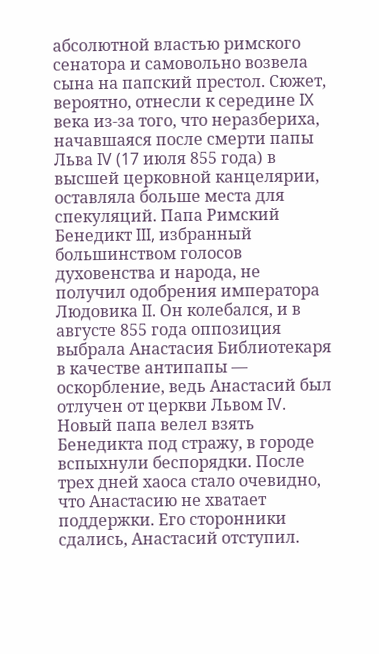абсолютной властью римского сенатора и самовольно возвела сына на папский престол. Сюжет, вероятно, отнесли к середине IX века из-за того, что неразбериха, начавшаяся после смерти папы Льва IV (17 июля 855 года) в высшей церковной канцелярии, оставляла больше места для спекуляций. Папа Римский Бенедикт III, избранный большинством голосов духовенства и народа, не получил одобрения императора Людовика II. Он колебался, и в августе 855 года оппозиция выбрала Анастасия Библиотекаря в качестве антипапы — оскорбление, ведь Анастасий был отлучен от церкви Львом IV. Новый папа велел взять Бенедикта под стражу, в городе вспыхнули беспорядки. После трех дней хаоса стало очевидно, что Анастасию не хватает поддержки. Его сторонники сдались, Анастасий отступил.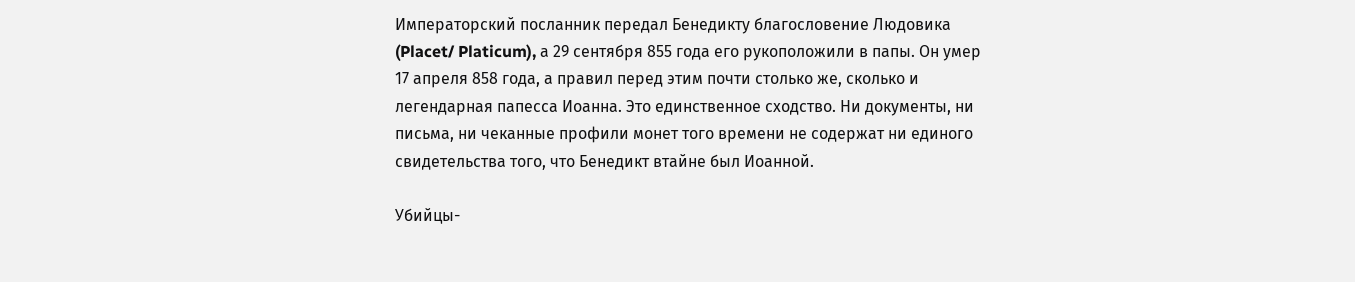Императорский посланник передал Бенедикту благословение Людовика (Placet/ Platicum), а 29 сентября 855 года его рукоположили в папы. Он умер 17 апреля 858 года, а правил перед этим почти столько же, сколько и легендарная папесса Иоанна. Это единственное сходство. Ни документы, ни письма, ни чеканные профили монет того времени не содержат ни единого свидетельства того, что Бенедикт втайне был Иоанной.

Убийцы-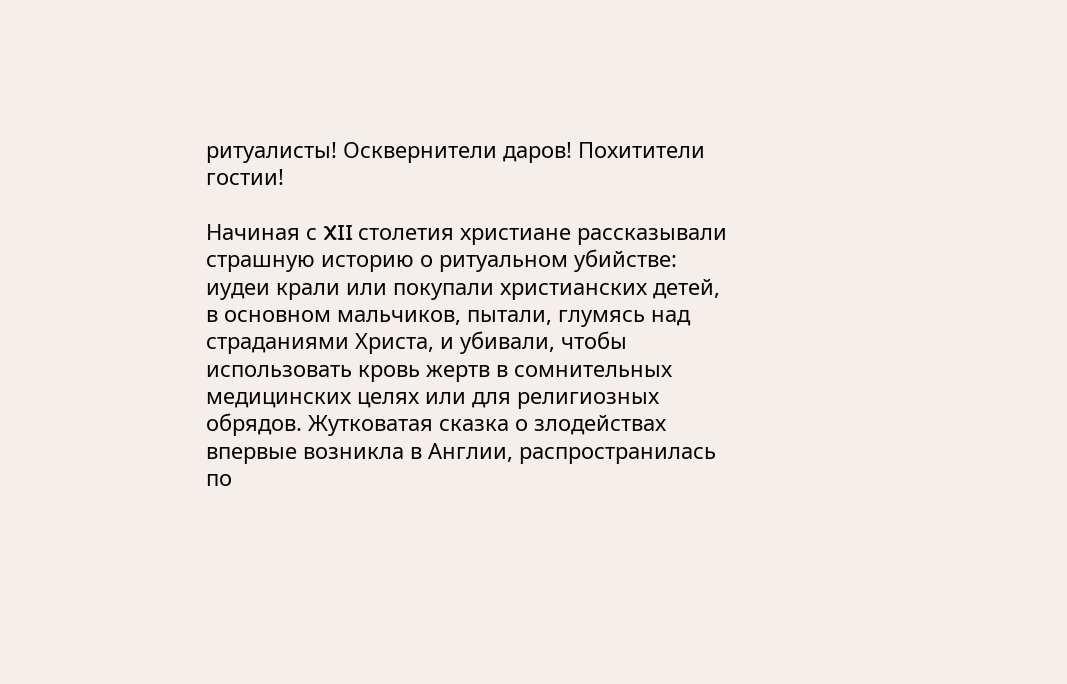ритуалисты! Осквернители даров! Похитители гостии!

Начиная с XII столетия христиане рассказывали страшную историю о ритуальном убийстве: иудеи крали или покупали христианских детей, в основном мальчиков, пытали, глумясь над страданиями Христа, и убивали, чтобы использовать кровь жертв в сомнительных медицинских целях или для религиозных обрядов. Жутковатая сказка о злодействах впервые возникла в Англии, распространилась по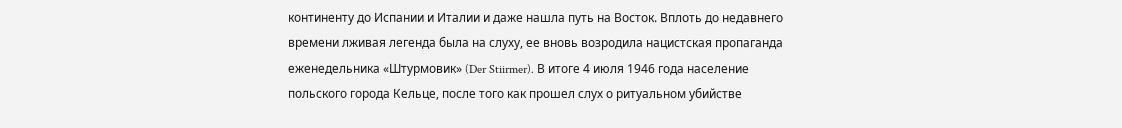континенту до Испании и Италии и даже нашла путь на Восток. Вплоть до недавнего времени лживая легенда была на слуху, ее вновь возродила нацистская пропаганда еженедельника «Штурмовик» (Der Stiirmer). В итоге 4 июля 1946 года население польского города Кельце, после того как прошел слух о ритуальном убийстве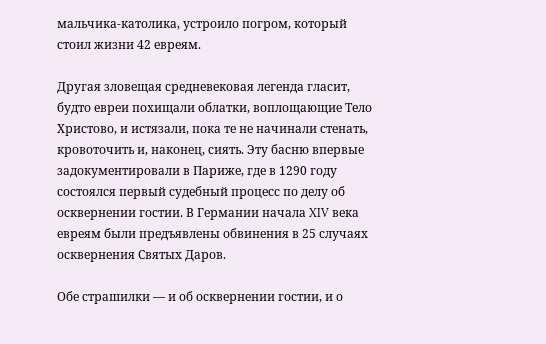мальчика-католика, устроило погром, который стоил жизни 42 евреям.

Другая зловещая средневековая легенда гласит, будто евреи похищали облатки, воплощающие Тело Христово, и истязали, пока те не начинали стенать, кровоточить и, наконец, сиять. Эту басню впервые задокументировали в Париже, где в 1290 году состоялся первый судебный процесс по делу об осквернении гостии. В Германии начала XIV века евреям были предъявлены обвинения в 25 случаях осквернения Святых Даров.

Обе страшилки — и об осквернении гостии, и о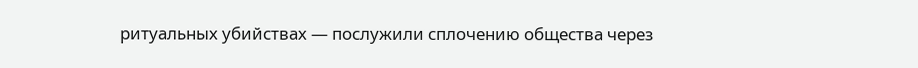ритуальных убийствах — послужили сплочению общества через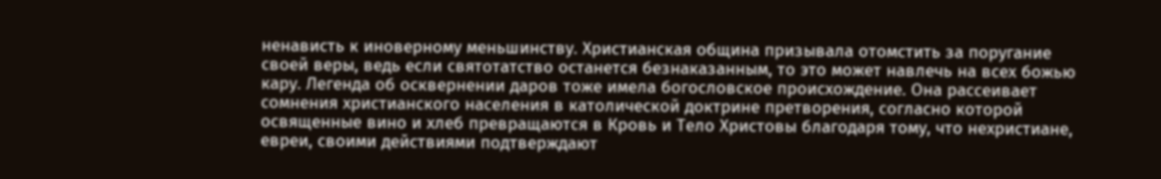ненависть к иноверному меньшинству. Христианская община призывала отомстить за поругание своей веры, ведь если святотатство останется безнаказанным, то это может навлечь на всех божью кару. Легенда об осквернении даров тоже имела богословское происхождение. Она рассеивает сомнения христианского населения в католической доктрине претворения, согласно которой освященные вино и хлеб превращаются в Кровь и Тело Христовы благодаря тому, что нехристиане, евреи, своими действиями подтверждают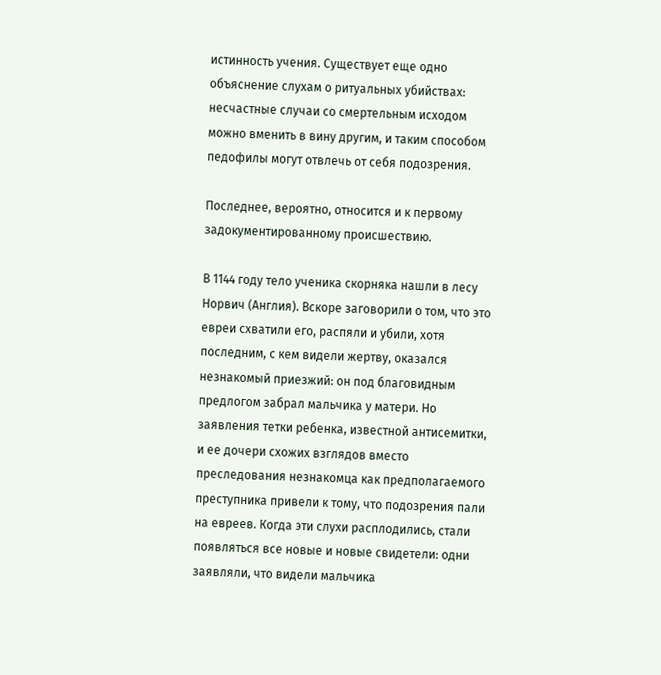истинность учения. Существует еще одно объяснение слухам о ритуальных убийствах: несчастные случаи со смертельным исходом можно вменить в вину другим, и таким способом педофилы могут отвлечь от себя подозрения.

Последнее, вероятно, относится и к первому задокументированному происшествию.

В 1144 году тело ученика скорняка нашли в лесу Норвич (Англия). Вскоре заговорили о том, что это евреи схватили его, распяли и убили, хотя последним, с кем видели жертву, оказался незнакомый приезжий: он под благовидным предлогом забрал мальчика у матери. Но заявления тетки ребенка, известной антисемитки, и ее дочери схожих взглядов вместо преследования незнакомца как предполагаемого преступника привели к тому, что подозрения пали на евреев. Когда эти слухи расплодились, стали появляться все новые и новые свидетели: одни заявляли, что видели мальчика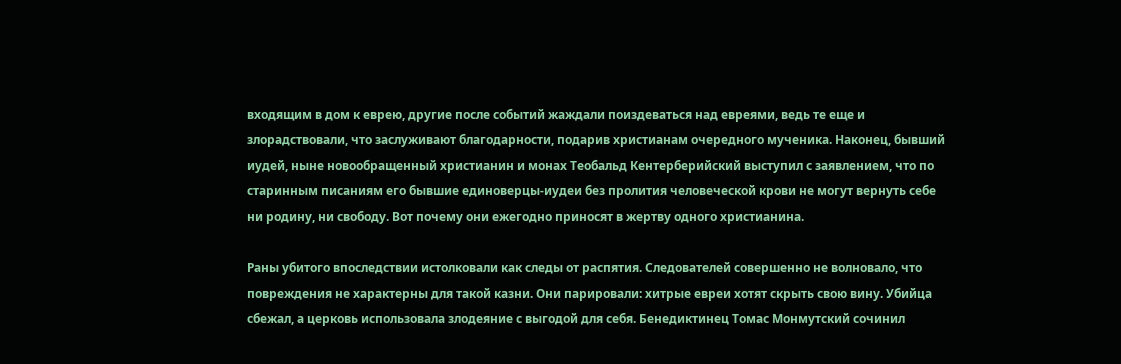входящим в дом к еврею, другие после событий жаждали поиздеваться над евреями, ведь те еще и злорадствовали, что заслуживают благодарности, подарив христианам очередного мученика. Наконец, бывший иудей, ныне новообращенный христианин и монах Теобальд Кентерберийский выступил с заявлением, что по старинным писаниям его бывшие единоверцы-иудеи без пролития человеческой крови не могут вернуть себе ни родину, ни свободу. Вот почему они ежегодно приносят в жертву одного христианина.

Раны убитого впоследствии истолковали как следы от распятия. Следователей совершенно не волновало, что повреждения не характерны для такой казни. Они парировали: хитрые евреи хотят скрыть свою вину. Убийца сбежал, а церковь использовала злодеяние с выгодой для себя. Бенедиктинец Томас Монмутский сочинил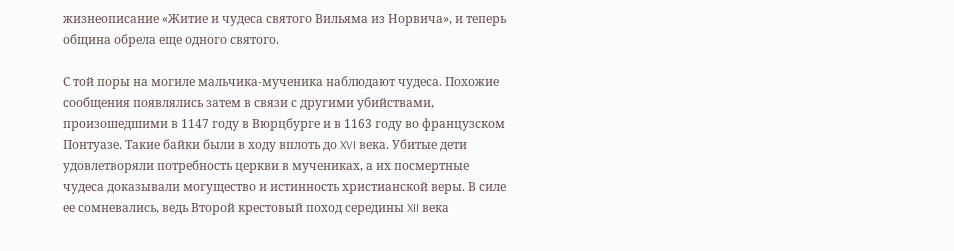жизнеописание «Житие и чудеса святого Вильяма из Норвича», и теперь община обрела еще одного святого.

С той поры на могиле мальчика-мученика наблюдают чудеса. Похожие сообщения появлялись затем в связи с другими убийствами, произошедшими в 1147 году в Вюрцбурге и в 1163 году во французском Понтуазе. Такие байки были в ходу вплоть до XVI века. Убитые дети удовлетворяли потребность церкви в мучениках, а их посмертные чудеса доказывали могущество и истинность христианской веры. В силе ее сомневались, ведь Второй крестовый поход середины XII века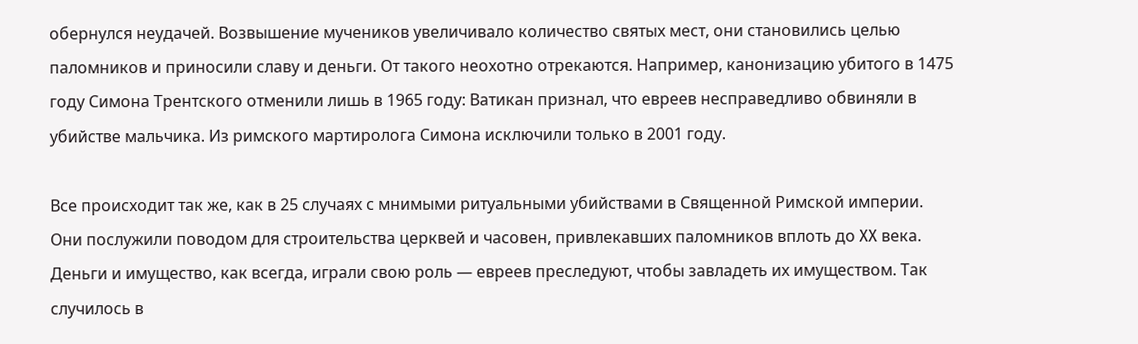обернулся неудачей. Возвышение мучеников увеличивало количество святых мест, они становились целью паломников и приносили славу и деньги. От такого неохотно отрекаются. Например, канонизацию убитого в 1475 году Симона Трентского отменили лишь в 1965 году: Ватикан признал, что евреев несправедливо обвиняли в убийстве мальчика. Из римского мартиролога Симона исключили только в 2001 году.

Все происходит так же, как в 25 случаях с мнимыми ритуальными убийствами в Священной Римской империи. Они послужили поводом для строительства церквей и часовен, привлекавших паломников вплоть до XX века. Деньги и имущество, как всегда, играли свою роль — евреев преследуют, чтобы завладеть их имуществом. Так случилось в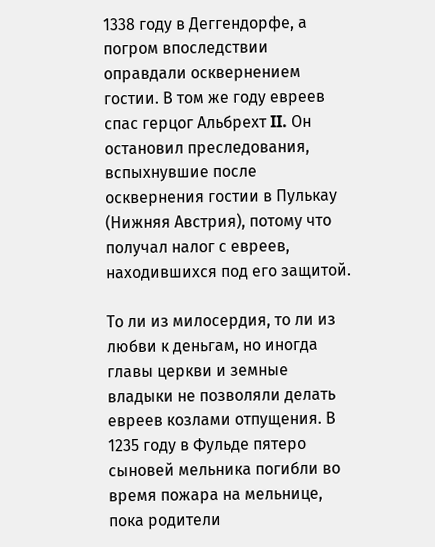1338 году в Деггендорфе, а погром впоследствии оправдали осквернением гостии. В том же году евреев спас герцог Альбрехт II. Он остановил преследования, вспыхнувшие после осквернения гостии в Пулькау (Нижняя Австрия), потому что получал налог с евреев, находившихся под его защитой.

То ли из милосердия, то ли из любви к деньгам, но иногда главы церкви и земные владыки не позволяли делать евреев козлами отпущения. В 1235 году в Фульде пятеро сыновей мельника погибли во время пожара на мельнице, пока родители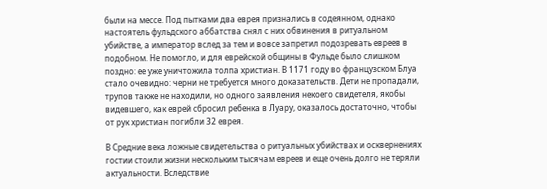были на мессе. Под пытками два еврея признались в содеянном, однако настоятель фульдского аббатства снял с них обвинения в ритуальном убийстве, а император вслед за тем и вовсе запретил подозревать евреев в подобном. Не помогло, и для еврейской общины в Фульде было слишком поздно: ее уже уничтожила толпа христиан. В 1171 году во французском Блуа стало очевидно: черни не требуется много доказательств. Дети не пропадали, трупов также не находили, но одного заявления некоего свидетеля, якобы видевшего, как еврей сбросил ребенка в Луару, оказалось достаточно, чтобы от рук христиан погибли 32 еврея.

В Средние века ложные свидетельства о ритуальных убийствах и осквернениях гостии стоили жизни нескольким тысячам евреев и еще очень долго не теряли актуальности. Вследствие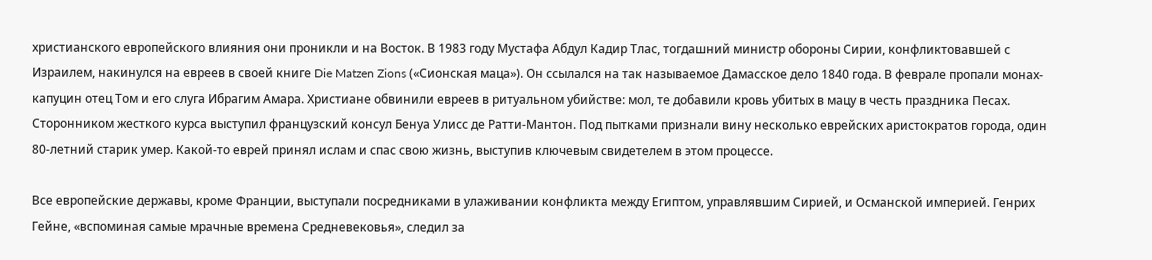христианского европейского влияния они проникли и на Восток. В 1983 году Мустафа Абдул Кадир Тлас, тогдашний министр обороны Сирии, конфликтовавшей с Израилем, накинулся на евреев в своей книге Die Matzen Zions («Сионская маца»). Он ссылался на так называемое Дамасское дело 1840 года. В феврале пропали монах-капуцин отец Том и его слуга Ибрагим Амара. Христиане обвинили евреев в ритуальном убийстве: мол, те добавили кровь убитых в мацу в честь праздника Песах. Сторонником жесткого курса выступил французский консул Бенуа Улисс де Ратти-Мантон. Под пытками признали вину несколько еврейских аристократов города, один 80-летний старик умер. Какой-то еврей принял ислам и спас свою жизнь, выступив ключевым свидетелем в этом процессе.

Все европейские державы, кроме Франции, выступали посредниками в улаживании конфликта между Египтом, управлявшим Сирией, и Османской империей. Генрих Гейне, «вспоминая самые мрачные времена Средневековья», следил за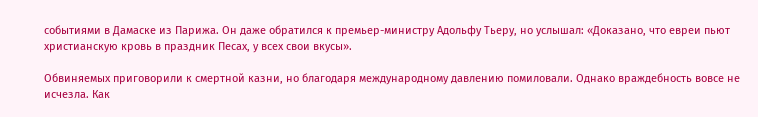событиями в Дамаске из Парижа. Он даже обратился к премьер-министру Адольфу Тьеру, но услышал: «Доказано, что евреи пьют христианскую кровь в праздник Песах, у всех свои вкусы».

Обвиняемых приговорили к смертной казни, но благодаря международному давлению помиловали. Однако враждебность вовсе не исчезла. Как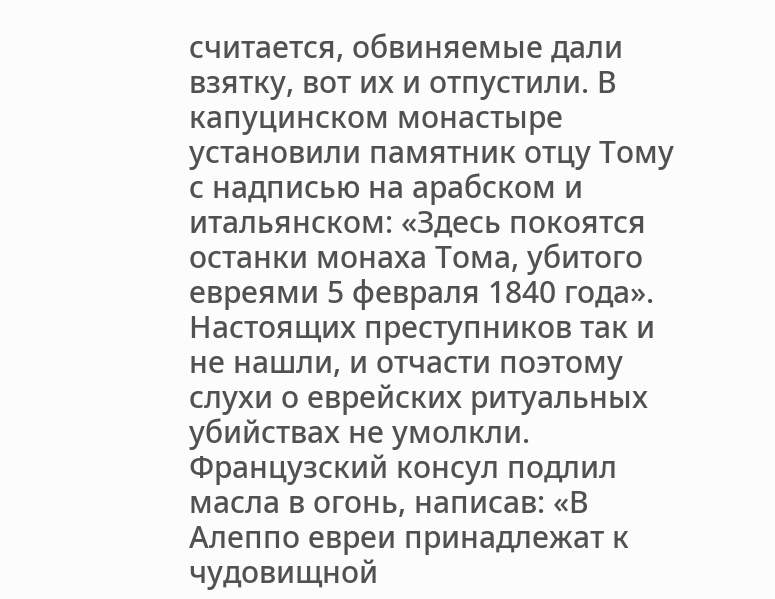считается, обвиняемые дали взятку, вот их и отпустили. В капуцинском монастыре установили памятник отцу Тому с надписью на арабском и итальянском: «Здесь покоятся останки монаха Тома, убитого евреями 5 февраля 1840 года». Настоящих преступников так и не нашли, и отчасти поэтому слухи о еврейских ритуальных убийствах не умолкли. Французский консул подлил масла в огонь, написав: «В Алеппо евреи принадлежат к чудовищной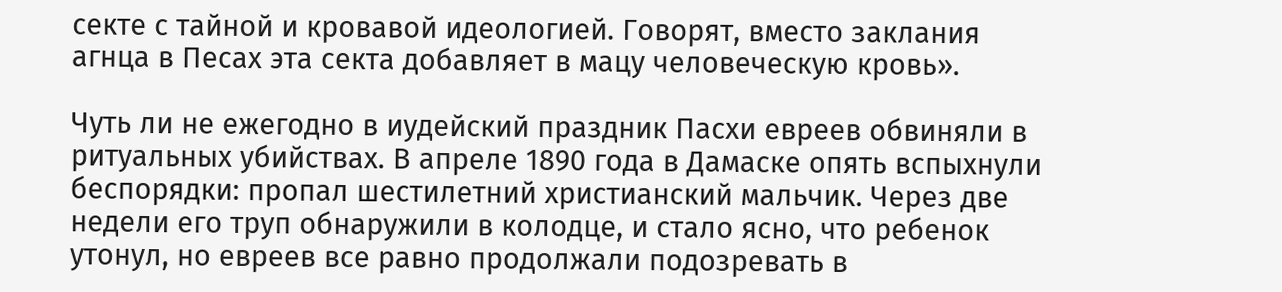секте с тайной и кровавой идеологией. Говорят, вместо заклания агнца в Песах эта секта добавляет в мацу человеческую кровь».

Чуть ли не ежегодно в иудейский праздник Пасхи евреев обвиняли в ритуальных убийствах. В апреле 1890 года в Дамаске опять вспыхнули беспорядки: пропал шестилетний христианский мальчик. Через две недели его труп обнаружили в колодце, и стало ясно, что ребенок утонул, но евреев все равно продолжали подозревать в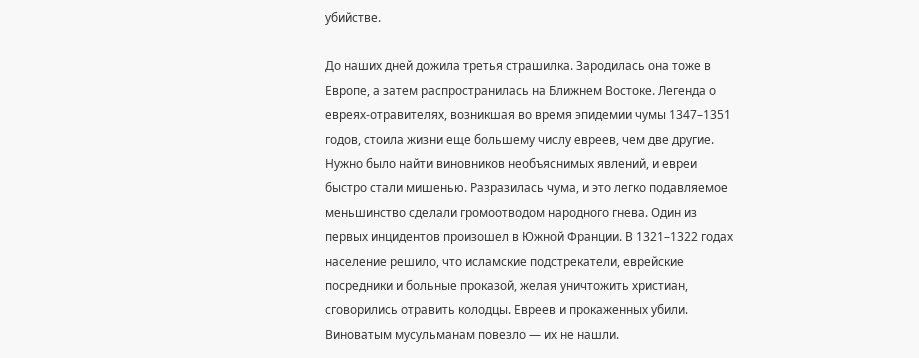убийстве.

До наших дней дожила третья страшилка. Зародилась она тоже в Европе, а затем распространилась на Ближнем Востоке. Легенда о евреях-отравителях, возникшая во время эпидемии чумы 1347–1351 годов, стоила жизни еще большему числу евреев, чем две другие. Нужно было найти виновников необъяснимых явлений, и евреи быстро стали мишенью. Разразилась чума, и это легко подавляемое меньшинство сделали громоотводом народного гнева. Один из первых инцидентов произошел в Южной Франции. В 1321–1322 годах население решило, что исламские подстрекатели, еврейские посредники и больные проказой, желая уничтожить христиан, сговорились отравить колодцы. Евреев и прокаженных убили. Виноватым мусульманам повезло — их не нашли.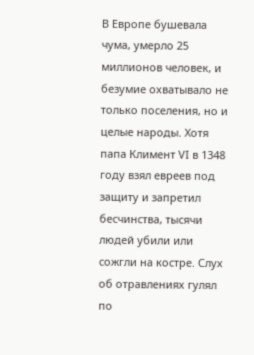В Европе бушевала чума, умерло 25 миллионов человек, и безумие охватывало не только поселения, но и целые народы. Хотя папа Климент VI в 1348 году взял евреев под защиту и запретил бесчинства, тысячи людей убили или сожгли на костре. Слух об отравлениях гулял по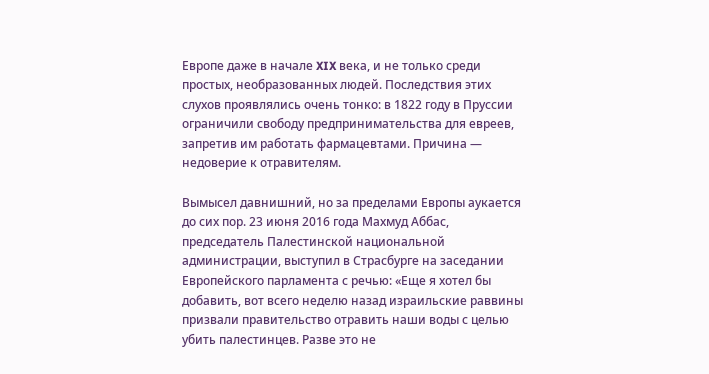Европе даже в начале XIX века, и не только среди простых, необразованных людей. Последствия этих слухов проявлялись очень тонко: в 1822 году в Пруссии ограничили свободу предпринимательства для евреев, запретив им работать фармацевтами. Причина — недоверие к отравителям.

Вымысел давнишний, но за пределами Европы аукается до сих пор. 23 июня 2016 года Махмуд Аббас, председатель Палестинской национальной администрации, выступил в Страсбурге на заседании Европейского парламента с речью: «Еще я хотел бы добавить, вот всего неделю назад израильские раввины призвали правительство отравить наши воды с целью убить палестинцев. Разве это не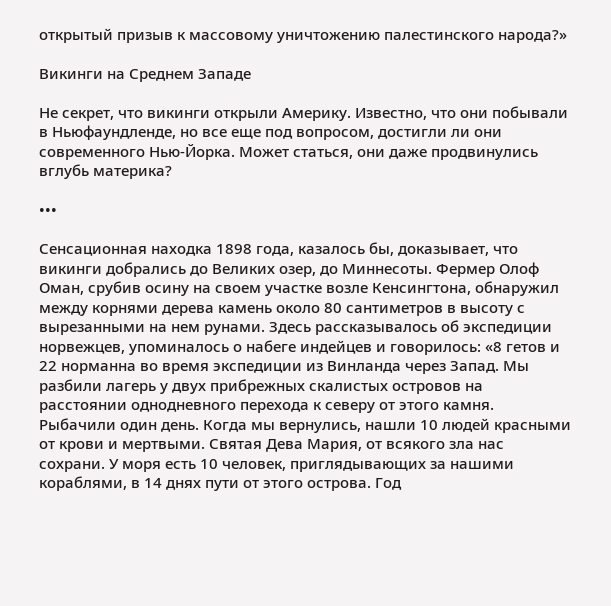открытый призыв к массовому уничтожению палестинского народа?»

Викинги на Среднем Западе

Не секрет, что викинги открыли Америку. Известно, что они побывали в Ньюфаундленде, но все еще под вопросом, достигли ли они современного Нью-Йорка. Может статься, они даже продвинулись вглубь материка?

•••

Сенсационная находка 1898 года, казалось бы, доказывает, что викинги добрались до Великих озер, до Миннесоты. Фермер Олоф Оман, срубив осину на своем участке возле Кенсингтона, обнаружил между корнями дерева камень около 80 сантиметров в высоту с вырезанными на нем рунами. Здесь рассказывалось об экспедиции норвежцев, упоминалось о набеге индейцев и говорилось: «8 гетов и 22 норманна во время экспедиции из Винланда через Запад. Мы разбили лагерь у двух прибрежных скалистых островов на расстоянии однодневного перехода к северу от этого камня. Рыбачили один день. Когда мы вернулись, нашли 10 людей красными от крови и мертвыми. Святая Дева Мария, от всякого зла нас сохрани. У моря есть 10 человек, приглядывающих за нашими кораблями, в 14 днях пути от этого острова. Год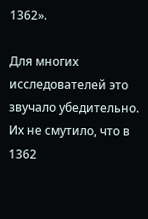1362».

Для многих исследователей это звучало убедительно. Их не смутило, что в 1362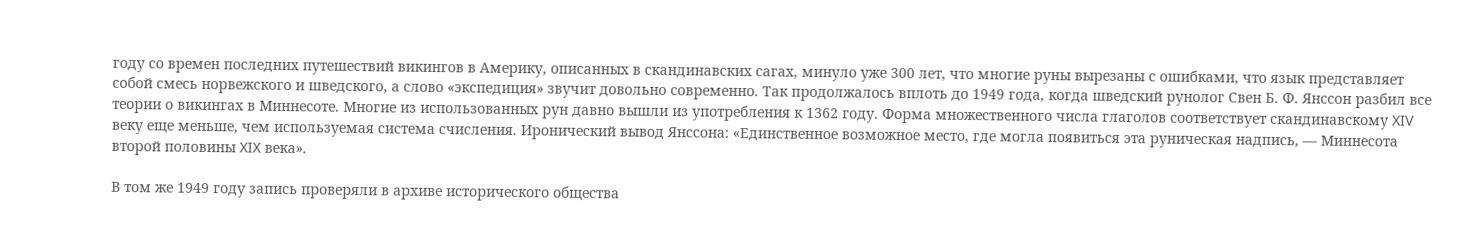году со времен последних путешествий викингов в Америку, описанных в скандинавских сагах, минуло уже 300 лет, что многие руны вырезаны с ошибками, что язык представляет собой смесь норвежского и шведского, а слово «экспедиция» звучит довольно современно. Так продолжалось вплоть до 1949 года, когда шведский рунолог Свен Б. Ф. Янссон разбил все теории о викингах в Миннесоте. Многие из использованных рун давно вышли из употребления к 1362 году. Форма множественного числа глаголов соответствует скандинавскому XIV веку еще меньше, чем используемая система счисления. Иронический вывод Янссона: «Единственное возможное место, где могла появиться эта руническая надпись, — Миннесота второй половины XIX века».

В том же 1949 году запись проверяли в архиве исторического общества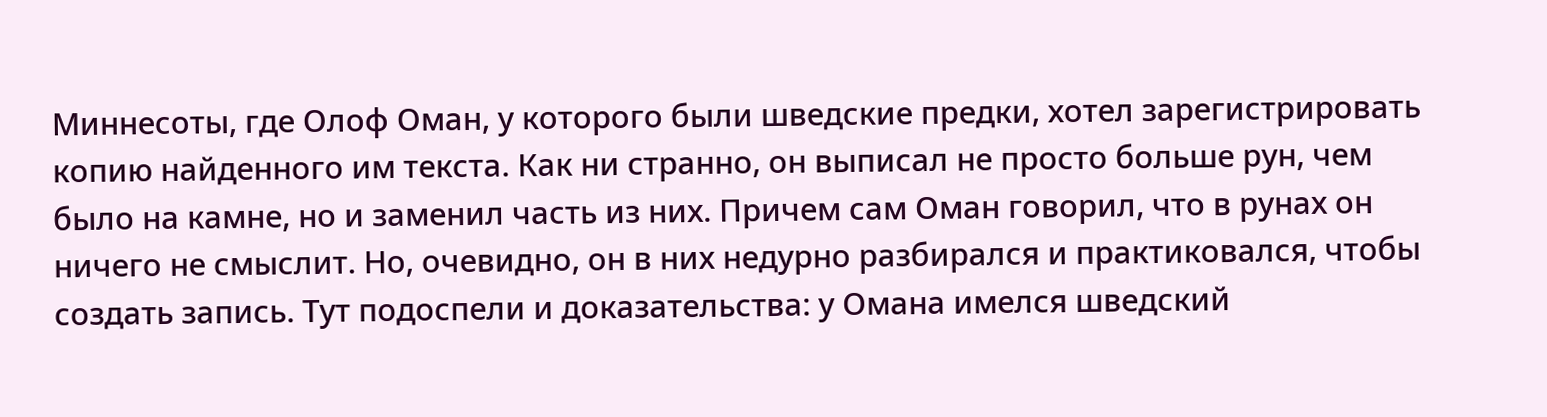Миннесоты, где Олоф Оман, у которого были шведские предки, хотел зарегистрировать копию найденного им текста. Как ни странно, он выписал не просто больше рун, чем было на камне, но и заменил часть из них. Причем сам Оман говорил, что в рунах он ничего не смыслит. Но, очевидно, он в них недурно разбирался и практиковался, чтобы создать запись. Тут подоспели и доказательства: у Омана имелся шведский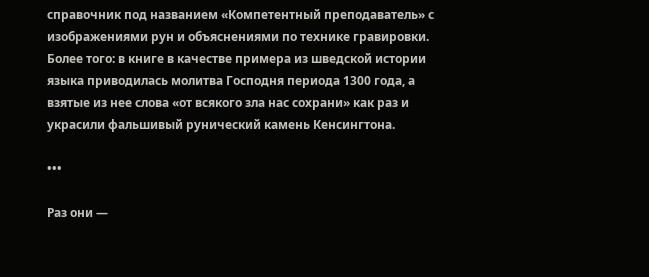справочник под названием «Компетентный преподаватель» с изображениями рун и объяснениями по технике гравировки. Более того: в книге в качестве примера из шведской истории языка приводилась молитва Господня периода 1300 года, а взятые из нее слова «от всякого зла нас сохрани» как раз и украсили фальшивый рунический камень Кенсингтона.

•••

Раз они —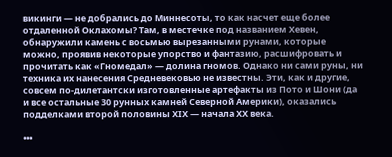викинги — не добрались до Миннесоты, то как насчет еще более отдаленной Оклахомы? Там, в местечке под названием Хевен, обнаружили камень с восьмью вырезанными рунами, которые можно, проявив некоторые упорство и фантазию, расшифровать и прочитать как «Гномедал» — долина гномов. Однако ни сами руны, ни техника их нанесения Средневековью не известны. Эти, как и другие, совсем по-дилетантски изготовленные артефакты из Пото и Шони (да и все остальные 30 рунных камней Северной Америки), оказались подделками второй половины XIX — начала XX века.

•••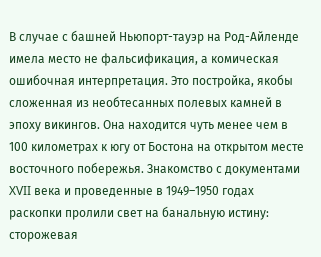В случае с башней Ньюпорт-тауэр на Род-Айленде имела место не фальсификация, а комическая ошибочная интерпретация. Это постройка, якобы сложенная из необтесанных полевых камней в эпоху викингов. Она находится чуть менее чем в 100 километрах к югу от Бостона на открытом месте восточного побережья. Знакомство с документами XVII века и проведенные в 1949–1950 годах раскопки пролили свет на банальную истину: сторожевая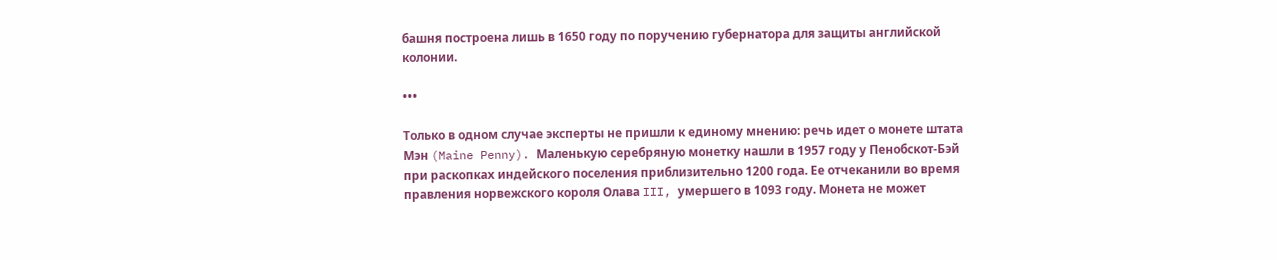башня построена лишь в 1650 году по поручению губернатора для защиты английской колонии.

•••

Только в одном случае эксперты не пришли к единому мнению: речь идет о монете штата Мэн (Maine Penny). Маленькую серебряную монетку нашли в 1957 году у Пенобскот-Бэй при раскопках индейского поселения приблизительно 1200 года. Ее отчеканили во время правления норвежского короля Олава III, умершего в 1093 году. Монета не может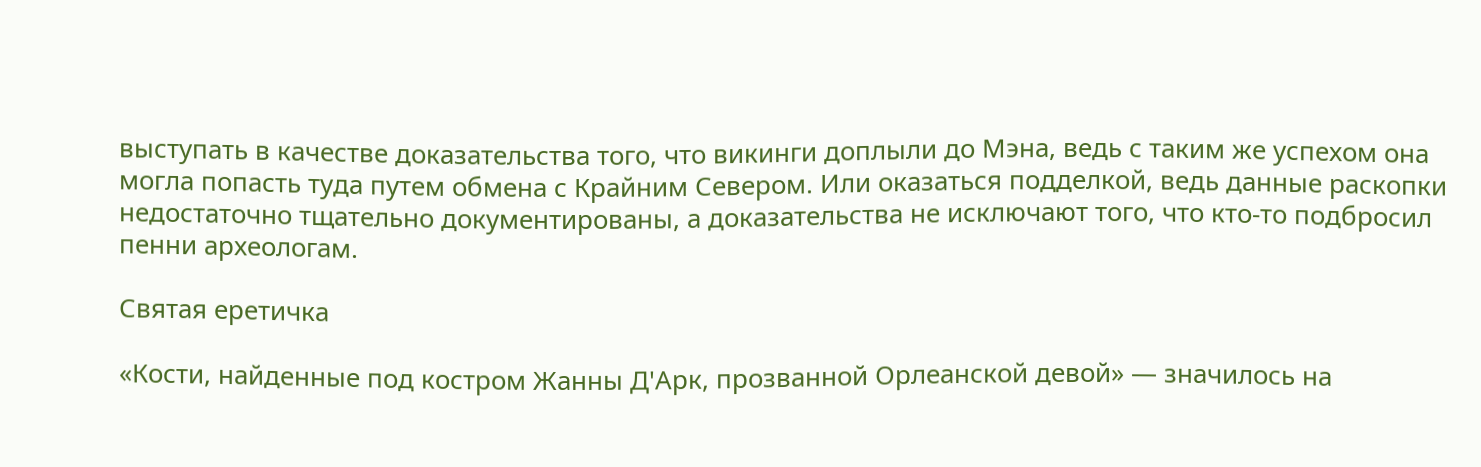выступать в качестве доказательства того, что викинги доплыли до Мэна, ведь с таким же успехом она могла попасть туда путем обмена с Крайним Севером. Или оказаться подделкой, ведь данные раскопки недостаточно тщательно документированы, а доказательства не исключают того, что кто-то подбросил пенни археологам.

Святая еретичка

«Кости, найденные под костром Жанны Д'Арк, прозванной Орлеанской девой» — значилось на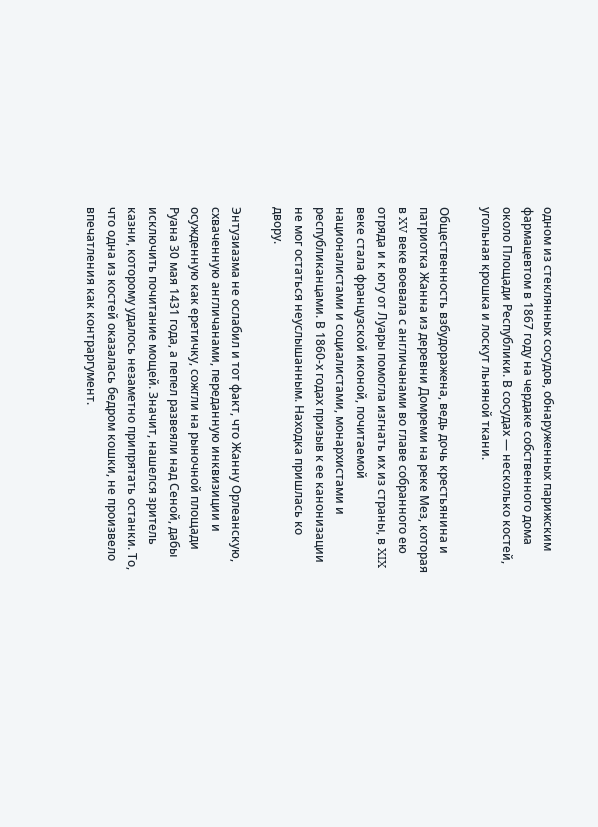одном из стеклянных сосудов, обнаруженных парижским фармацевтом в 1867 году на чердаке собственного дома около Площади Республики. В сосудах — несколько костей, угольная крошка и лоскут льняной ткани.

Общественность взбудоражена, ведь дочь крестьянина и патриотка Жанна из деревни Домреми на реке Мез, которая в XV веке воевала с англичанами во главе собранного ею отряда и к югу от Луары помогла изгнать их из страны, в XIX веке стала французской иконой, почитаемой националистами и социалистами, монархистами и республиканцами. В 1860-х годах призыв к ее канонизации не мог остаться неуслышанным. Находка пришлась ко двору.

Энтузиазма не ослабил и тот факт, что Жанну Орлеанскую, схваченную англичанами, переданную инквизиции и осужденную как еретичку, сожгли на рыночной площади Руана 30 мая 1431 года, а пепел развеяли над Сеной, дабы исключить почитание мощей. Значит, нашелся зритель казни, которому удалось незаметно припрятать останки. То, что одна из костей оказалась бедром кошки, не произвело впечатления как контраргумент.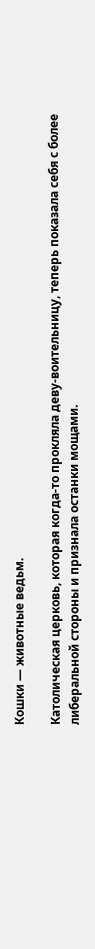Кошки — животные ведьм.

Католическая церковь, которая когда-то прокляла деву-воительницу, теперь показала себя с более либеральной стороны и признала останки мощами.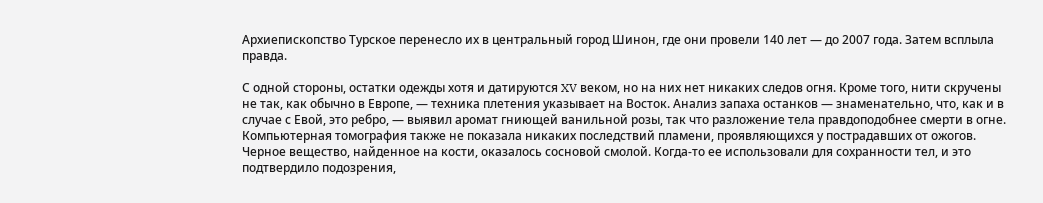Архиепископство Турское перенесло их в центральный город Шинон, где они провели 140 лет — до 2007 года. Затем всплыла правда.

С одной стороны, остатки одежды хотя и датируются XV веком, но на них нет никаких следов огня. Кроме того, нити скручены не так, как обычно в Европе, — техника плетения указывает на Восток. Анализ запаха останков — знаменательно, что, как и в случае с Евой, это ребро, — выявил аромат гниющей ванильной розы, так что разложение тела правдоподобнее смерти в огне. Компьютерная томография также не показала никаких последствий пламени, проявляющихся у пострадавших от ожогов. Черное вещество, найденное на кости, оказалось сосновой смолой. Когда-то ее использовали для сохранности тел, и это подтвердило подозрения,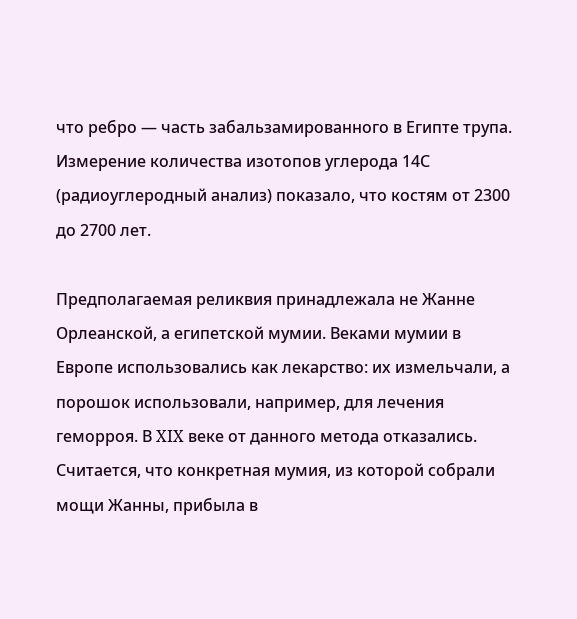что ребро — часть забальзамированного в Египте трупа. Измерение количества изотопов углерода 14С (радиоуглеродный анализ) показало, что костям от 2300 до 2700 лет.

Предполагаемая реликвия принадлежала не Жанне Орлеанской, а египетской мумии. Веками мумии в Европе использовались как лекарство: их измельчали, а порошок использовали, например, для лечения геморроя. В XIX веке от данного метода отказались. Считается, что конкретная мумия, из которой собрали мощи Жанны, прибыла в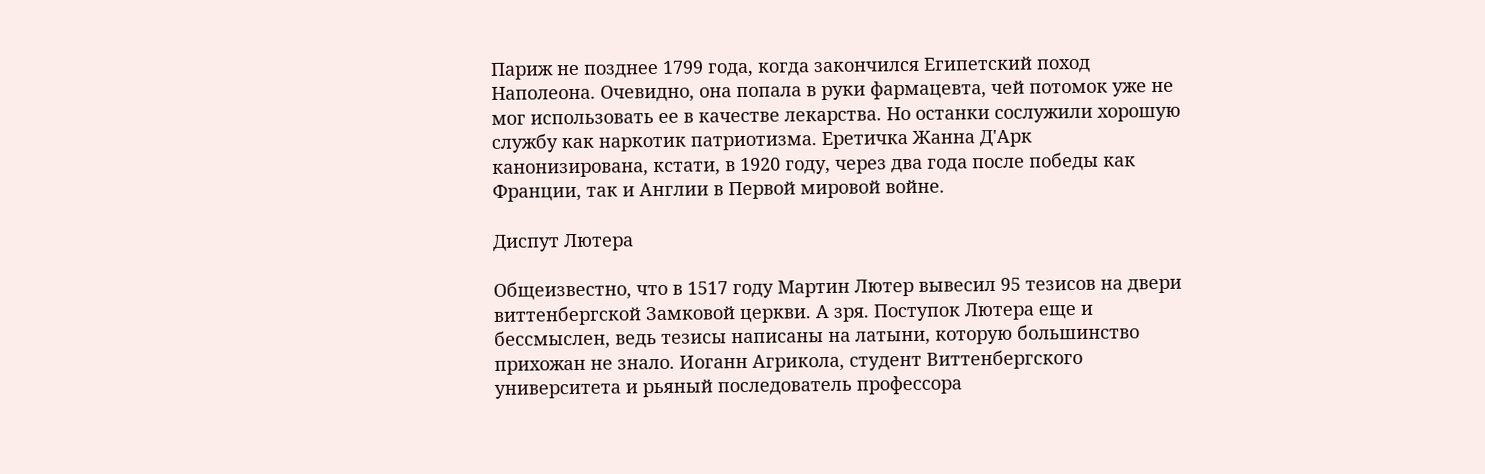Париж не позднее 1799 года, когда закончился Египетский поход Наполеона. Очевидно, она попала в руки фармацевта, чей потомок уже не мог использовать ее в качестве лекарства. Но останки сослужили хорошую службу как наркотик патриотизма. Еретичка Жанна Д'Арк канонизирована, кстати, в 1920 году, через два года после победы как Франции, так и Англии в Первой мировой войне.

Диспут Лютера

Общеизвестно, что в 1517 году Мартин Лютер вывесил 95 тезисов на двери виттенбергской Замковой церкви. А зря. Поступок Лютера еще и бессмыслен, ведь тезисы написаны на латыни, которую большинство прихожан не знало. Иоганн Агрикола, студент Виттенбергского университета и рьяный последователь профессора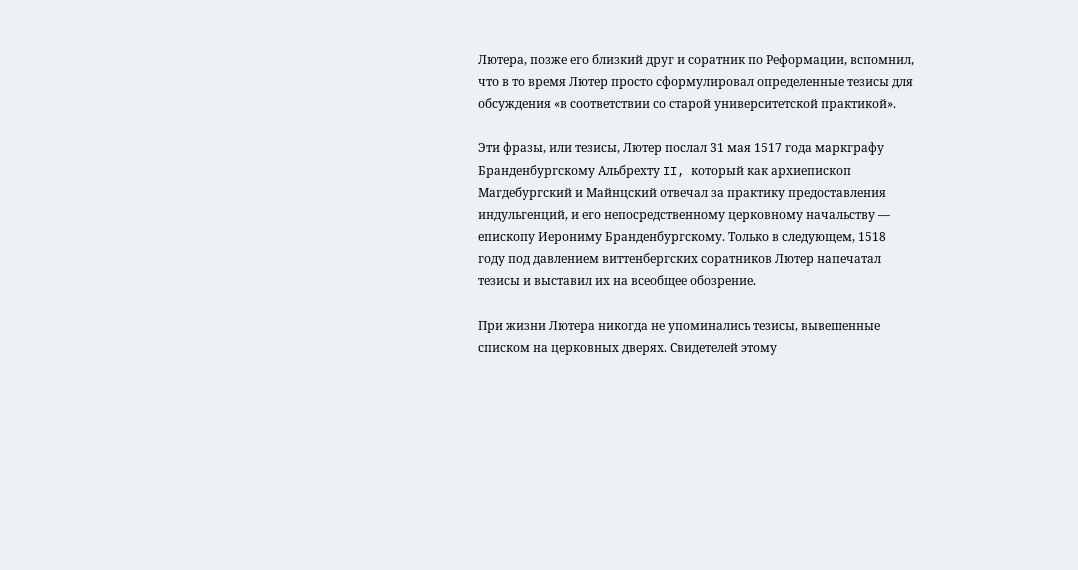Лютера, позже его близкий друг и соратник по Реформации, вспомнил, что в то время Лютер просто сформулировал определенные тезисы для обсуждения «в соответствии со старой университетской практикой».

Эти фразы, или тезисы, Лютер послал 31 мая 1517 года маркграфу Бранденбургскому Альбрехту II, который как архиепископ Магдебургский и Майнцский отвечал за практику предоставления индульгенций, и его непосредственному церковному начальству — епископу Иерониму Бранденбургскому. Только в следующем, 1518 году под давлением виттенбергских соратников Лютер напечатал тезисы и выставил их на всеобщее обозрение.

При жизни Лютера никогда не упоминались тезисы, вывешенные списком на церковных дверях. Свидетелей этому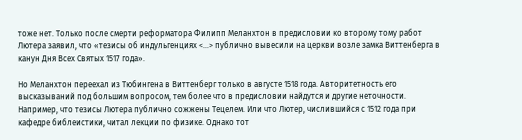тоже нет. Только после смерти реформатора Филипп Меланхтон в предисловии ко второму тому работ Лютера заявил, что «тезисы об индульгенциях <…> публично вывесили на церкви возле замка Виттенберга в канун Дня Всех Святых 1517 года».

Но Меланхтон переехал из Тюбингена в Виттенберг только в августе 1518 года. Авторитетность его высказываний под большим вопросом, тем более что в предисловии найдутся и другие неточности. Например, что тезисы Лютера публично сожжены Тецелем. Или что Лютер, числившийся с 1512 года при кафедре библеистики, читал лекции по физике. Однако тот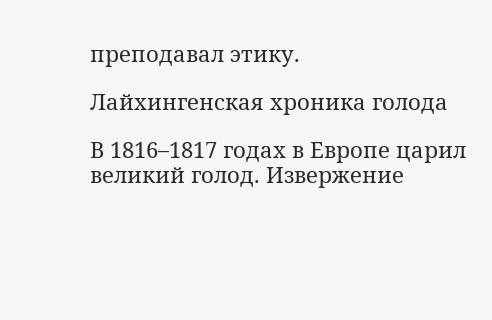преподавал этику.

Лайхингенская хроника голода

В 1816–1817 годах в Европе царил великий голод. Извержение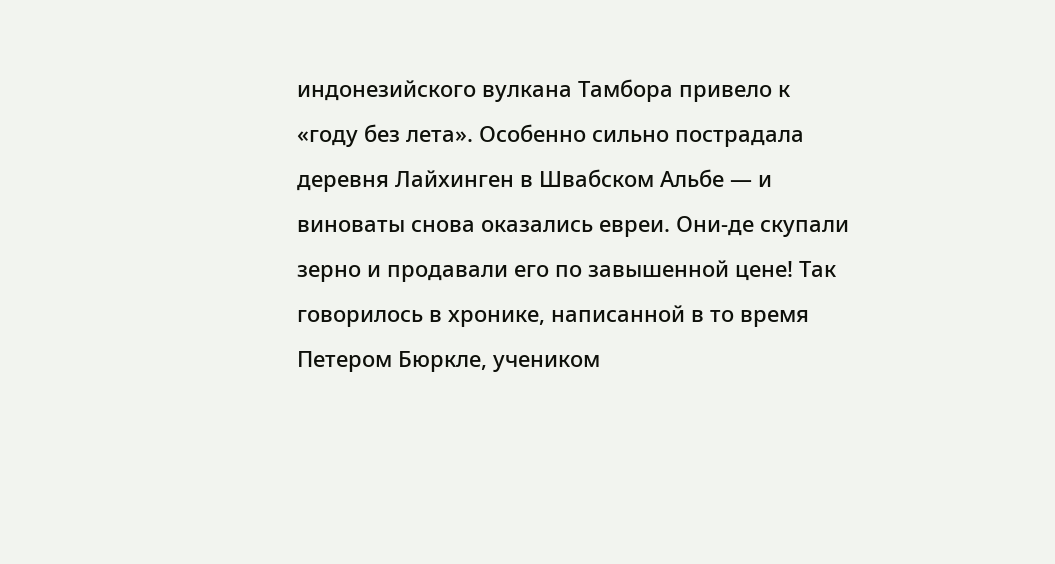индонезийского вулкана Тамбора привело к «году без лета». Особенно сильно пострадала деревня Лайхинген в Швабском Альбе — и виноваты снова оказались евреи. Они-де скупали зерно и продавали его по завышенной цене! Так говорилось в хронике, написанной в то время Петером Бюркле, учеником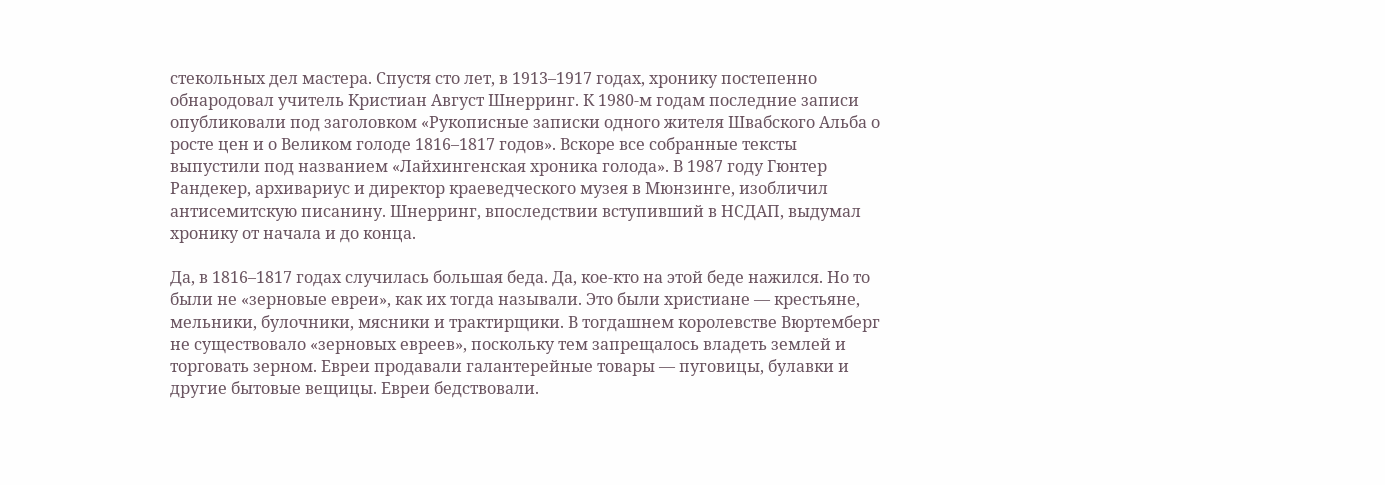стекольных дел мастера. Спустя сто лет, в 1913–1917 годах, хронику постепенно обнародовал учитель Кристиан Август Шнерринг. К 1980-м годам последние записи опубликовали под заголовком «Рукописные записки одного жителя Швабского Альба о росте цен и о Великом голоде 1816–1817 годов». Вскоре все собранные тексты выпустили под названием «Лайхингенская хроника голода». В 1987 году Гюнтер Рандекер, архивариус и директор краеведческого музея в Мюнзинге, изобличил антисемитскую писанину. Шнерринг, впоследствии вступивший в НСДАП, выдумал хронику от начала и до конца.

Да, в 1816–1817 годах случилась большая беда. Да, кое-кто на этой беде нажился. Но то были не «зерновые евреи», как их тогда называли. Это были христиане — крестьяне, мельники, булочники, мясники и трактирщики. В тогдашнем королевстве Вюртемберг не существовало «зерновых евреев», поскольку тем запрещалось владеть землей и торговать зерном. Евреи продавали галантерейные товары — пуговицы, булавки и другие бытовые вещицы. Евреи бедствовали.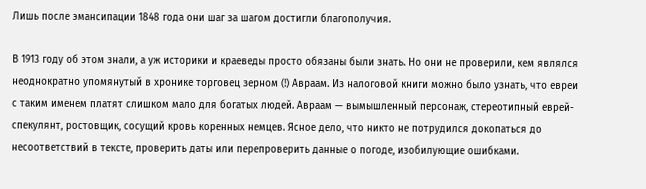Лишь после эмансипации 1848 года они шаг за шагом достигли благополучия.

В 1913 году об этом знали, а уж историки и краеведы просто обязаны были знать. Но они не проверили, кем являлся неоднократно упомянутый в хронике торговец зерном (!) Авраам. Из налоговой книги можно было узнать, что евреи с таким именем платят слишком мало для богатых людей. Авраам — вымышленный персонаж, стереотипный еврей-спекулянт, ростовщик, сосущий кровь коренных немцев. Ясное дело, что никто не потрудился докопаться до несоответствий в тексте, проверить даты или перепроверить данные о погоде, изобилующие ошибками.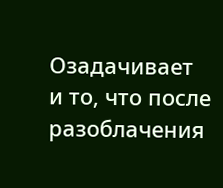Озадачивает и то, что после разоблачения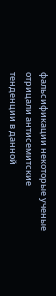фальсификации некоторые ученые отрицали антисемитские тенденции в данной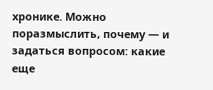хронике. Можно поразмыслить, почему — и задаться вопросом: какие еще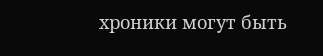хроники могут быть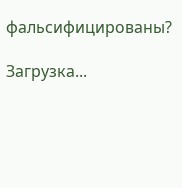фальсифицированы?

Загрузка...